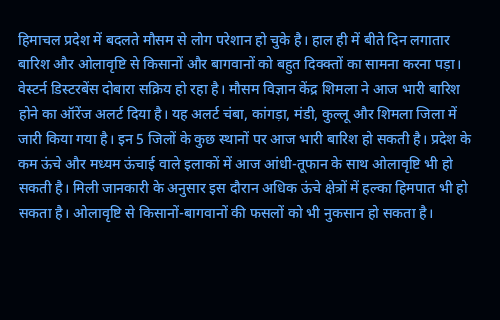हिमाचल प्रदेश में बदलते मौसम से लोग परेशान हो चुके है। हाल ही में बीते दिन लगातार बारिश और ओलावृष्टि से किसानों और बागवानों को बहुत दिक्क्तों का सामना करना पड़ा। वेस्टर्न डिस्टरबेंस दोबारा सक्रिय हो रहा है। मौसम विज्ञान केंद्र शिमला ने आज भारी बारिश होने का ऑरेंज अलर्ट दिया है। यह अलर्ट चंबा, कांगड़ा, मंडी, कुल्लू और शिमला जिला में जारी किया गया है। इन 5 जिलों के कुछ स्थानों पर आज भारी बारिश हो सकती है। प्रदेश के कम ऊंचे और मध्यम ऊंचाई वाले इलाकों में आज आंधी-तूफान के साथ ओलावृष्टि भी हो सकती है। मिली जानकारी के अनुसार इस दौरान अधिक ऊंचे क्षेत्रों में हल्का हिमपात भी हो सकता है। ओलावृष्टि से किसानों-बागवानों की फसलों को भी नुकसान हो सकता है।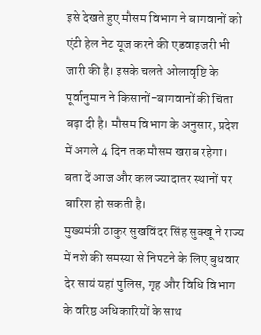इसे देखते हुए मौसम विभाग ने बागवानों को एंटी हेल नेट यूज करने की एडवाइजरी भी जारी की है। इसके चलते ओलावृष्टि के पूर्वानुमान ने किसानों-बागवानों की चिंता बढ़ा दी है। मौसम विभाग के अनुसार, प्रदेश में अगले 4 दिन तक मौसम खराब रहेगा। बता दें आज और कल ज्यादातर स्थानों पर बारिश हो सकती है।
मुख्यमंत्री ठाकुर सुखविंदर सिंह सुक्खू ने राज्य में नशे की समस्या से निपटने के लिए बुधवार देर सायं यहां पुलिस, गृह और विधि विभाग के वरिष्ठ अधिकारियों के साथ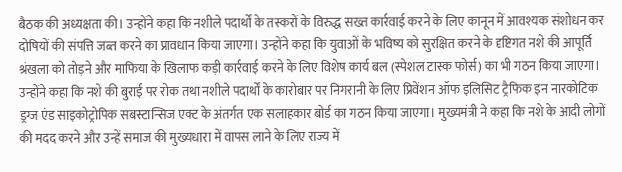बैठक की अध्यक्षता की। उन्होंने कहा कि नशीले पदार्थों के तस्करों के विरुद्ध सख्त कार्रवाई करने के लिए कानून में आवश्यक संशोधन कर दोषियों की संपत्ति जब्त करने का प्रावधान किया जाएगा। उन्होंने कहा कि युवाओं के भविष्य को सुरक्षित करने के दृष्टिगत नशे की आपूर्ति श्रंखला को तोड़ने और माफिया के खिलाफ कड़ी कार्रवाई करने के लिए विशेष कार्य बल (स्पेशल टास्क फोर्स) का भी गठन किया जाएगा। उन्होंने कहा कि नशे की बुराई पर रोक तथा नशीले पदार्थों के कारोबार पर निगरानी के लिए प्रिवेंशन ऑफ इलिसिट ट्रैफिक इन नारकोटिक ड्रग्ज एंड साइकोट्रोपिक सबस्टान्सिज एक्ट के अंतर्गत एक सलाहकार बोर्ड का गठन किया जाएगा। मुख्यमंत्री ने कहा कि नशे के आदी लोगों की मदद करने और उन्हें समाज की मुख्यधारा में वापस लाने के लिए राज्य में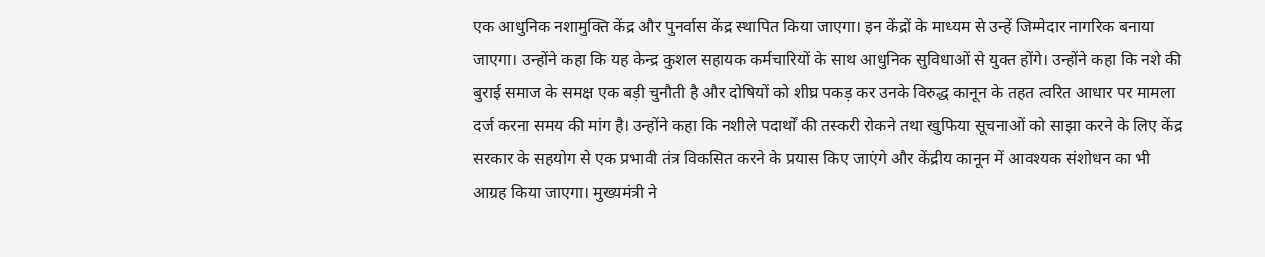एक आधुनिक नशामुक्ति केंद्र और पुनर्वास केंद्र स्थापित किया जाएगा। इन केंद्रों के माध्यम से उन्हें जिम्मेदार नागरिक बनाया जाएगा। उन्होंने कहा कि यह केन्द्र कुशल सहायक कर्मचारियों के साथ आधुनिक सुविधाओं से युक्त होंगे। उन्होंने कहा कि नशे की बुराई समाज के समक्ष एक बड़ी चुनौती है और दोषियों को शीघ्र पकड़ कर उनके विरुद्ध कानून के तहत त्वरित आधार पर मामला दर्ज करना समय की मांग है। उन्होंने कहा कि नशीले पदार्थों की तस्करी रोकने तथा खुफिया सूचनाओं को साझा करने के लिए केंद्र सरकार के सहयोग से एक प्रभावी तंत्र विकसित करने के प्रयास किए जाएंगे और केंद्रीय कानून में आवश्यक संशोधन का भी आग्रह किया जाएगा। मुख्यमंत्री ने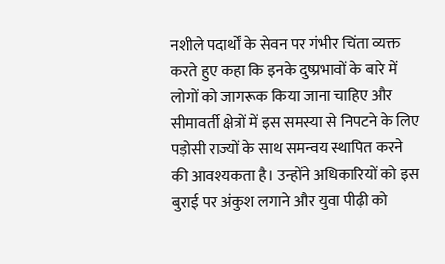नशीले पदार्थों के सेवन पर गंभीर चिंता व्यक्त करते हुए कहा कि इनके दुष्प्रभावों के बारे में लोगों को जागरूक किया जाना चाहिए और सीमावर्ती क्षेत्रों में इस समस्या से निपटने के लिए पड़ोसी राज्यों के साथ समन्वय स्थापित करने की आवश्यकता है। उन्होंने अधिकारियों को इस बुराई पर अंकुश लगाने और युवा पीढ़ी को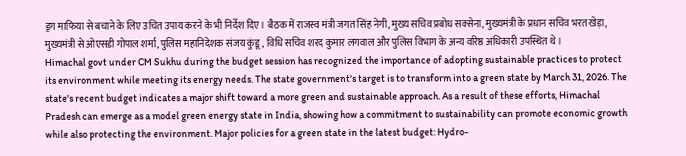ड्रग माफिया से बचाने के लिए उचित उपाय करने के भी निर्देश दिए। बैठक में राजस्व मंत्री जगत सिंह नेगी, मुख्य सचिव प्रबोध सक्सेना, मुख्यमंत्री के प्रधान सचिव भरत खेड़ा, मुख्यमंत्री से ओएसडी गोपाल शर्मा, पुलिस महानिदेशक संजय कुंडू, विधि सचिव शरद कुमार लगवाल और पुलिस विभाग के अन्य वरिष्ठ अधिकारी उपस्थित थे।
Himachal govt under CM Sukhu during the budget session has recognized the importance of adopting sustainable practices to protect its environment while meeting its energy needs. The state government's target is to transform into a green state by March 31, 2026. The state's recent budget indicates a major shift toward a more green and sustainable approach. As a result of these efforts, Himachal Pradesh can emerge as a model green energy state in India, showing how a commitment to sustainability can promote economic growth while also protecting the environment. Major policies for a green state in the latest budget: Hydro-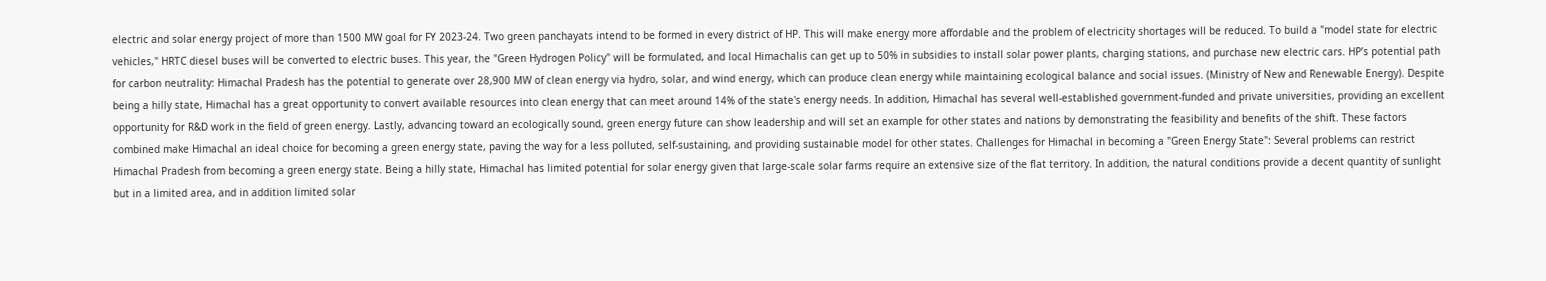electric and solar energy project of more than 1500 MW goal for FY 2023-24. Two green panchayats intend to be formed in every district of HP. This will make energy more affordable and the problem of electricity shortages will be reduced. To build a "model state for electric vehicles," HRTC diesel buses will be converted to electric buses. This year, the "Green Hydrogen Policy" will be formulated, and local Himachalis can get up to 50% in subsidies to install solar power plants, charging stations, and purchase new electric cars. HP’s potential path for carbon neutrality: Himachal Pradesh has the potential to generate over 28,900 MW of clean energy via hydro, solar, and wind energy, which can produce clean energy while maintaining ecological balance and social issues. (Ministry of New and Renewable Energy). Despite being a hilly state, Himachal has a great opportunity to convert available resources into clean energy that can meet around 14% of the state's energy needs. In addition, Himachal has several well-established government-funded and private universities, providing an excellent opportunity for R&D work in the field of green energy. Lastly, advancing toward an ecologically sound, green energy future can show leadership and will set an example for other states and nations by demonstrating the feasibility and benefits of the shift. These factors combined make Himachal an ideal choice for becoming a green energy state, paving the way for a less polluted, self-sustaining, and providing sustainable model for other states. Challenges for Himachal in becoming a "Green Energy State": Several problems can restrict Himachal Pradesh from becoming a green energy state. Being a hilly state, Himachal has limited potential for solar energy given that large-scale solar farms require an extensive size of the flat territory. In addition, the natural conditions provide a decent quantity of sunlight but in a limited area, and in addition limited solar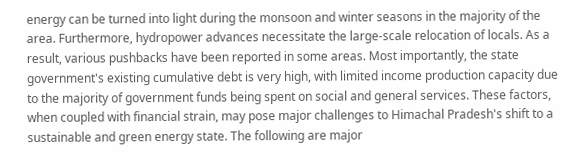energy can be turned into light during the monsoon and winter seasons in the majority of the area. Furthermore, hydropower advances necessitate the large-scale relocation of locals. As a result, various pushbacks have been reported in some areas. Most importantly, the state government's existing cumulative debt is very high, with limited income production capacity due to the majority of government funds being spent on social and general services. These factors, when coupled with financial strain, may pose major challenges to Himachal Pradesh's shift to a sustainable and green energy state. The following are major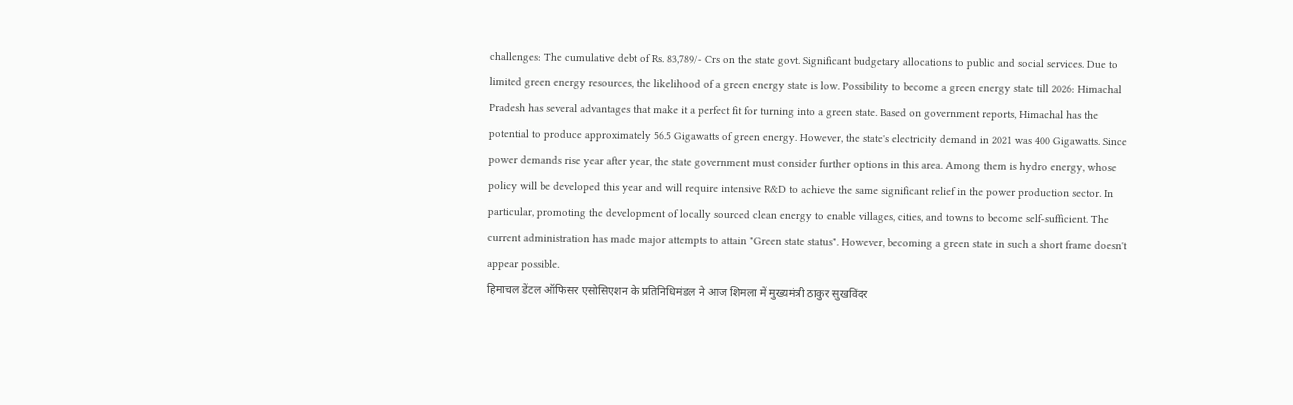challenges: The cumulative debt of Rs. 83,789/- Crs on the state govt. Significant budgetary allocations to public and social services. Due to limited green energy resources, the likelihood of a green energy state is low. Possibility to become a green energy state till 2026: Himachal Pradesh has several advantages that make it a perfect fit for turning into a green state. Based on government reports, Himachal has the potential to produce approximately 56.5 Gigawatts of green energy. However, the state's electricity demand in 2021 was 400 Gigawatts. Since power demands rise year after year, the state government must consider further options in this area. Among them is hydro energy, whose policy will be developed this year and will require intensive R&D to achieve the same significant relief in the power production sector. In particular, promoting the development of locally sourced clean energy to enable villages, cities, and towns to become self-sufficient. The current administration has made major attempts to attain "Green state status". However, becoming a green state in such a short frame doesn't appear possible.
हिमाचल डेंटल ऑफिसर एसोसिएशन के प्रतिनिधिमंडल ने आज शिमला में मुख्यमंत्री ठाकुर सुखविंदर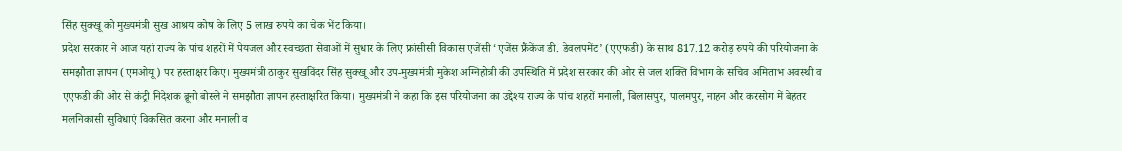सिंह सुक्खू को मुख्यमंत्री सुख आश्रय कोष के लिए 5 लाख रुपये का चेक भेंट किया।
प्रदेश सरकार ने आज यहां राज्य के पांच शहरों में पेयजल और स्वच्छता सेवाओं में सुधार के लिए फ्रांसीसी विकास एजेंसी ‘एजेंस फ्रैंकेंज डी. डेवलपमेंट’ (एएफडी) के साथ 817.12 करोड़ रुपये की परियोजना के समझौता ज्ञापन (एमओयू) पर हस्ताक्षर किए। मुख्यमंत्री ठाकुर सुखविंदर सिंह सुक्खू और उप-मुख्यमंत्री मुकेश अग्निहोत्री की उपस्थिति में प्रदेश सरकार की ओर से जल शक्ति विभाग के सचिव अमिताभ अवस्थी व एएफडी की ओर से कंट्री निदेशक ब्रूनो बोस्ले ने समझौता ज्ञापन हस्ताक्षरित किया। मुख्यमंत्री ने कहा कि इस परियोजना का उद्देश्य राज्य के पांच शहरों मनाली, बिलासपुर, पालमपुर, नाहन और करसोग में बेहतर मलनिकासी सुविधाएं विकसित करना और मनाली व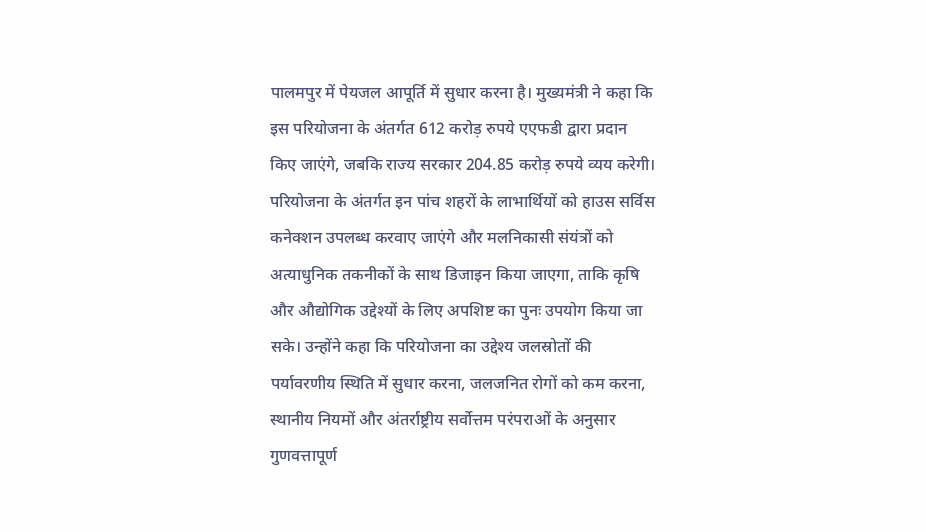पालमपुर में पेयजल आपूर्ति में सुधार करना है। मुख्यमंत्री ने कहा कि इस परियोजना के अंतर्गत 612 करोड़ रुपये एएफडी द्वारा प्रदान किए जाएंगे, जबकि राज्य सरकार 204.85 करोड़ रुपये व्यय करेगी। परियोजना के अंतर्गत इन पांच शहरों के लाभार्थियों को हाउस सर्विस कनेक्शन उपलब्ध करवाए जाएंगे और मलनिकासी संयंत्रों को अत्याधुनिक तकनीकों के साथ डिजाइन किया जाएगा, ताकि कृषि और औद्योगिक उद्देश्यों के लिए अपशिष्ट का पुनः उपयोग किया जा सके। उन्होंने कहा कि परियोजना का उद्देश्य जलस्रोतों की पर्यावरणीय स्थिति में सुधार करना, जलजनित रोगों को कम करना, स्थानीय नियमों और अंतर्राष्ट्रीय सर्वोत्तम परंपराओं के अनुसार गुणवत्तापूर्ण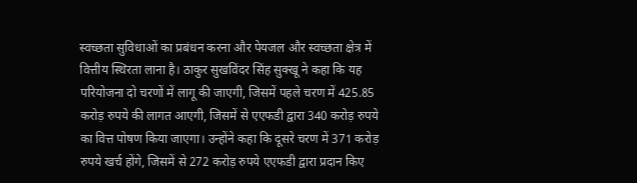स्वच्छता सुविधाओं का प्रबंधन करना और पेयजल और स्वच्छता क्षेत्र में वित्तीय स्थिरता लाना है। ठाकुर सुखविंदर सिंह सुक्खू ने कहा कि यह परियोजना दो चरणों में लागू की जाएगी, जिसमें पहले चरण में 425.85 करोड़ रुपये की लागत आएगी, जिसमें से एएफडी द्वारा 340 करोड़ रुपये का वित्त पोषण किया जाएगा। उन्होंने कहा कि दूसरे चरण में 371 करोड़ रुपये खर्च होंगे, जिसमें से 272 करोड़ रुपये एएफडी द्वारा प्रदान किए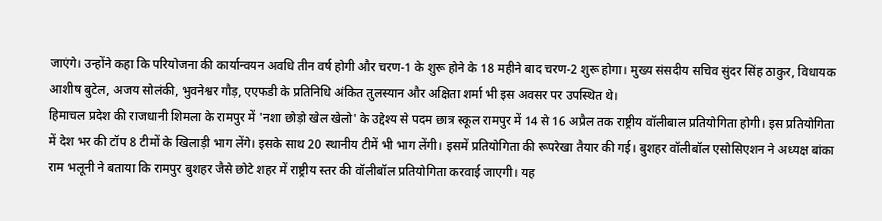जाएंगे। उन्होंने कहा कि परियोजना की कार्यान्वयन अवधि तीन वर्ष होगी और चरण-1 के शुरू होने के 18 महीने बाद चरण-2 शुरू होगा। मुख्य संसदीय सचिव सुंदर सिंह ठाकुर, विधायक आशीष बुटेल, अजय सोलंकी, भुवनेश्वर गौड़, एएफडी के प्रतिनिधि अंकित तुलस्यान और अक्षिता शर्मा भी इस अवसर पर उपस्थित थे।
हिमाचल प्रदेश की राजधानी शिमला के रामपुर में 'नशा छोड़ो खेल खेलो' के उद्देश्य से पदम छात्र स्कूल रामपुर में 14 से 16 अप्रैल तक राष्ट्रीय वॉलीबाल प्रतियोगिता होगी। इस प्रतियोगिता में देश भर की टॉप 8 टीमों के खिलाड़ी भाग लेंगे। इसके साथ 20 स्थानीय टीमें भी भाग लेंगी। इसमें प्रतियोगिता की रूपरेखा तैयार की गई। बुशहर वॉलीबॉल एसोसिएशन ने अध्यक्ष बांका राम भलूनी ने बताया कि रामपुर बुशहर जैसे छोटे शहर में राष्ट्रीय स्तर की वॉलीबॉल प्रतियोगिता करवाई जाएगी। यह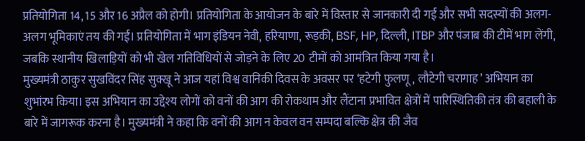प्रतियोगिता 14, 15 और 16 अप्रैल को होगी। प्रतियोगिता के आयोजन के बारे में विस्तार से जानकारी दी गई और सभी सदस्यों की अलग-अलग भूमिकाएं तय की गईं। प्रतियोगिता में भाग इंडियन नेवी, हरियाणा, रूड़की, BSF, HP, दिल्ली, ITBP और पंजाब की टीमें भाग लेंगी, जबकि स्थानीय खिलाड़ियों को भी खेल गतिविधियों से जोड़ने के लिए 20 टीमों को आमंत्रित किया गया है।
मुख्यमंत्री ठाकुर सुखविंदर सिंह सुक्खू ने आज यहां विश्व वानिकी दिवस के अवसर पर ‘हटेगी फुलणू, लौटेगी चरागाह’ अभियान का शुभांरभ किया। इस अभियान का उद्देश्य लोगों को वनों की आग की रोकथाम और लैंटाना प्रभावित क्षेत्रों में पारिस्थितिकी तंत्र की बहाली के बारे में जागरूक करना है। मुख्यमंत्री ने कहा कि वनों की आग न केवल वन सम्पदा बल्कि क्षेत्र की जैव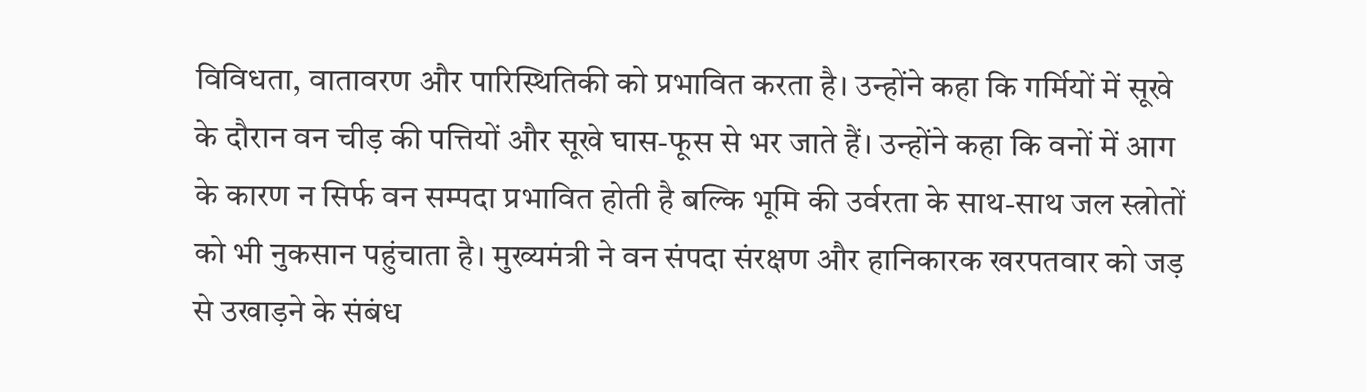विविधता, वातावरण और पारिस्थितिकी को प्रभावित करता है। उन्होंने कहा कि गर्मियों में सूखे के दौरान वन चीड़ की पत्तियों और सूखे घास-फूस से भर जाते हैं। उन्होंने कहा कि वनों में आग के कारण न सिर्फ वन सम्पदा प्रभावित होती है बल्कि भूमि की उर्वरता के साथ-साथ जल स्त्रोतों को भी नुकसान पहुंचाता है। मुख्यमंत्री ने वन संपदा संरक्षण और हानिकारक खरपतवार को जड़ से उखाड़ने के संबंध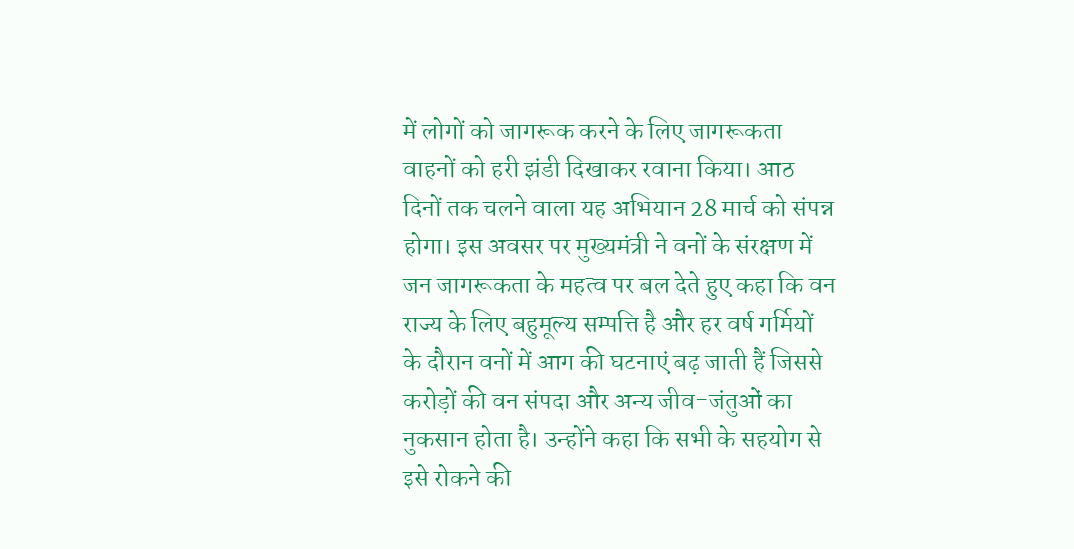में लोगों को जागरूक करने के लिए जागरूकता वाहनों को हरी झंडी दिखाकर रवाना किया। आठ दिनों तक चलने वाला यह अभियान 28 मार्च को संपन्न होगा। इस अवसर पर मुख्यमंत्री ने वनों के संरक्षण में जन जागरूकता के महत्व पर बल देते हुए कहा कि वन राज्य के लिए बहुमूल्य सम्पत्ति है और हर वर्ष गर्मियों के दौरान वनों में आग की घटनाएं बढ़ जाती हैं जिससे करोड़ों की वन संपदा और अन्य जीव-जंतुओं का नुकसान होता है। उन्होंने कहा कि सभी के सहयोग से इसे रोकने की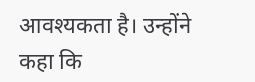आवश्यकता है। उन्होंने कहा कि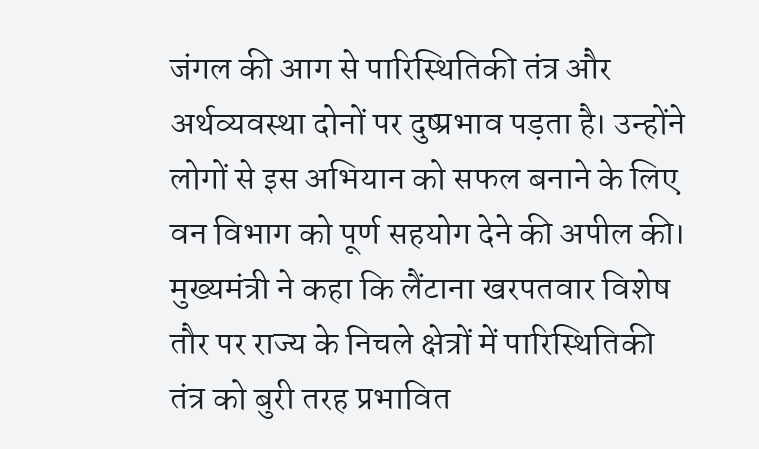जंगल की आग से पारिस्थितिकी तंत्र और अर्थव्यवस्था दोनों पर दुष्प्रभाव पड़ता है। उन्होंने लोगों से इस अभियान को सफल बनाने के लिए वन विभाग को पूर्ण सहयोग देने की अपील की। मुख्यमंत्री ने कहा कि लैंटाना खरपतवार विशेष तौर पर राज्य के निचले क्षेत्रों में पारिस्थितिकी तंत्र को बुरी तरह प्रभावित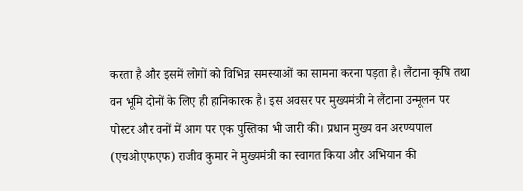करता है और इसमें लोगों को विभिन्न समस्याओं का सामना करना पड़ता है। लैंटाना कृषि तथा वन भूमि दोनों के लिए ही हानिकारक है। इस अवसर पर मुख्यमंत्री ने लैंटाना उन्मूलन पर पोस्टर और वनों में आग पर एक पुस्तिका भी जारी की। प्रधान मुख्य वन अरण्यपाल (एचओएफएफ) राजीव कुमार ने मुख्यमंत्री का स्वागत किया और अभियान की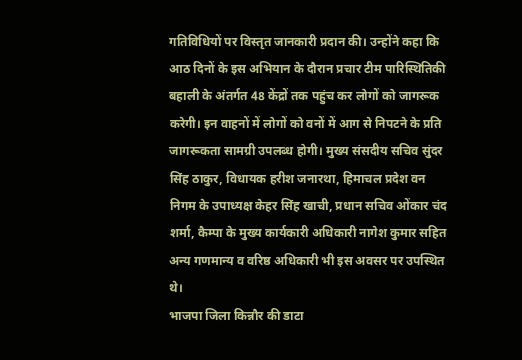गतिविधियों पर विस्तृत जानकारी प्रदान की। उन्होंने कहा कि आठ दिनों के इस अभियान के दौरान प्रचार टीम पारिस्थितिकी बहाली के अंतर्गत 48 केंद्रों तक पहुंच कर लोगों को जागरूक करेगी। इन वाहनों में लोगों को वनों में आग से निपटने के प्रति जागरूकता सामग्री उपलब्ध होगी। मुख्य संसदीय सचिव सुंदर सिंह ठाकुर, विधायक हरीश जनारथा, हिमाचल प्रदेश वन निगम के उपाध्यक्ष केहर सिंह खाची, प्रधान सचिव ओंकार चंद शर्मा, कैम्पा के मुख्य कार्यकारी अधिकारी नागेश कुमार सहित अन्य गणमान्य व वरिष्ठ अधिकारी भी इस अवसर पर उपस्थित थे।
भाजपा जिला किन्नौर की डाटा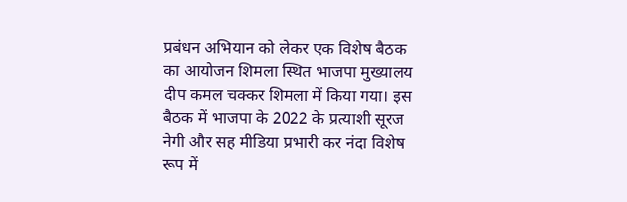प्रबंधन अभियान को लेकर एक विशेष बैठक का आयोजन शिमला स्थित भाजपा मुख्यालय दीप कमल चक्कर शिमला में किया गया। इस बैठक में भाजपा के 2022 के प्रत्याशी सूरज नेगी और सह मीडिया प्रभारी कर नंदा विशेष रूप में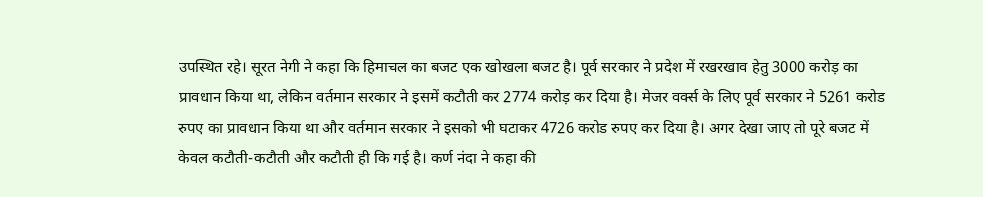उपस्थित रहे। सूरत नेगी ने कहा कि हिमाचल का बजट एक खोखला बजट है। पूर्व सरकार ने प्रदेश में रखरखाव हेतु 3000 करोड़ का प्रावधान किया था, लेकिन वर्तमान सरकार ने इसमें कटौती कर 2774 करोड़ कर दिया है। मेजर वर्क्स के लिए पूर्व सरकार ने 5261 करोड रुपए का प्रावधान किया था और वर्तमान सरकार ने इसको भी घटाकर 4726 करोड रुपए कर दिया है। अगर देखा जाए तो पूरे बजट में केवल कटौती-कटौती और कटौती ही कि गई है। कर्ण नंदा ने कहा की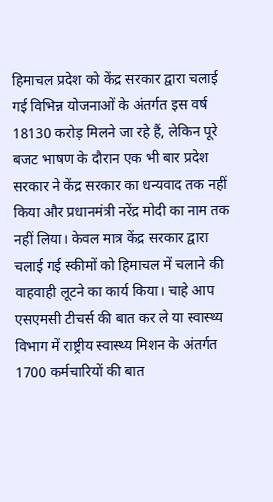हिमाचल प्रदेश को केंद्र सरकार द्वारा चलाई गई विभिन्न योजनाओं के अंतर्गत इस वर्ष 18130 करोड़ मिलने जा रहे हैं, लेकिन पूरे बजट भाषण के दौरान एक भी बार प्रदेश सरकार ने केंद्र सरकार का धन्यवाद तक नहीं किया और प्रधानमंत्री नरेंद्र मोदी का नाम तक नहीं लिया। केवल मात्र केंद्र सरकार द्वारा चलाई गई स्कीमों को हिमाचल में चलाने की वाहवाही लूटने का कार्य किया। चाहे आप एसएमसी टीचर्स की बात कर ले या स्वास्थ्य विभाग में राष्ट्रीय स्वास्थ्य मिशन के अंतर्गत 1700 कर्मचारियों की बात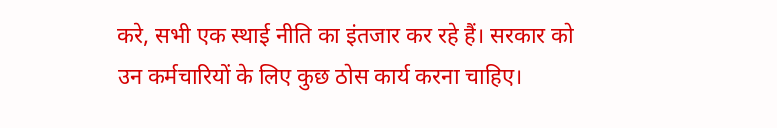करे, सभी एक स्थाई नीति का इंतजार कर रहे हैं। सरकार को उन कर्मचारियों के लिए कुछ ठोस कार्य करना चाहिए।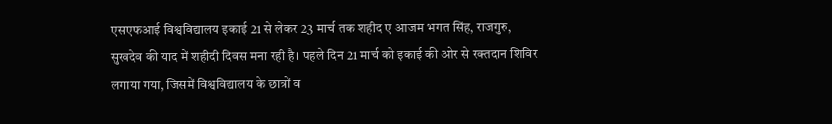एसएफआई विश्वविद्यालय इकाई 21 से लेकर 23 मार्च तक शहीद ए आजम भगत सिंह, राजगुरु, सुखदेव की याद में शहीदी दिवस मना रही है। पहले दिन 21 मार्च को इकाई की ओर से रक्तदान शिविर लगाया गया, जिसमें विश्वविद्यालय के छात्रों व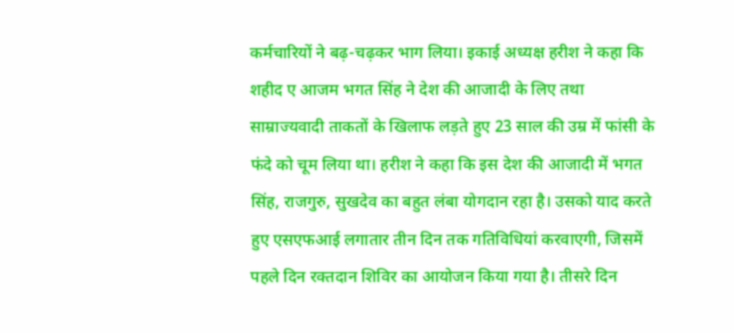कर्मचारियों ने बढ़-चढ़कर भाग लिया। इकाई अध्यक्ष हरीश ने कहा कि शहीद ए आजम भगत सिंह ने देश की आजादी के लिए तथा साम्राज्यवादी ताकतों के खिलाफ लड़ते हुए 23 साल की उम्र में फांसी के फंदे को चूम लिया था। हरीश ने कहा कि इस देश की आजादी में भगत सिंह, राजगुरु, सुखदेव का बहुत लंबा योगदान रहा है। उसको याद करते हुए एसएफआई लगातार तीन दिन तक गतिविधियां करवाएगी, जिसमें पहले दिन रक्तदान शिविर का आयोजन किया गया है। तीसरे दिन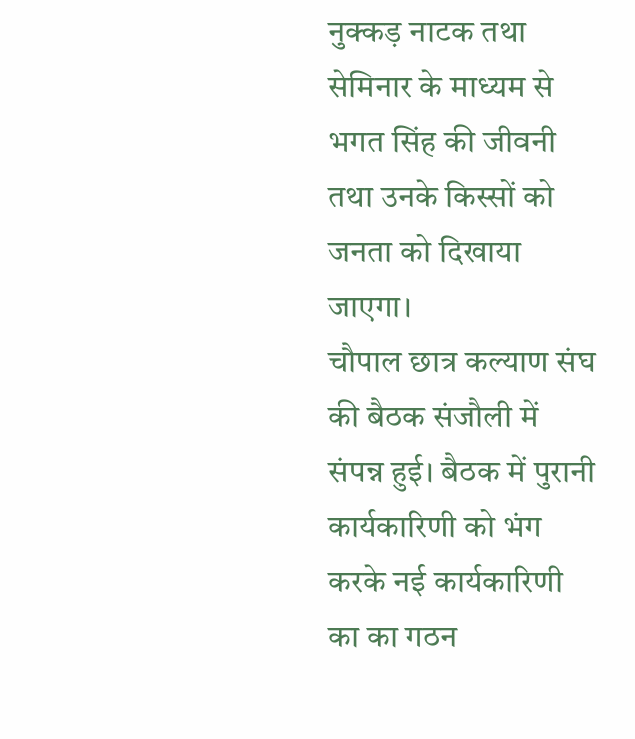नुक्कड़ नाटक तथा सेमिनार के माध्यम से भगत सिंह की जीवनी तथा उनके किस्सों को जनता को दिखाया जाएगा।
चौपाल छात्र कल्याण संघ की बैठक संजौली में संपन्न हुई। बैठक में पुरानी कार्यकारिणी को भंग करके नई कार्यकारिणी का का गठन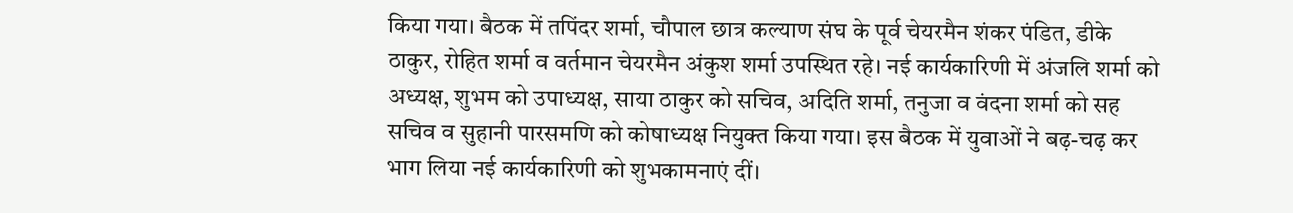किया गया। बैठक में तपिंदर शर्मा, चौपाल छात्र कल्याण संघ के पूर्व चेयरमैन शंकर पंडित, डीके ठाकुर, रोहित शर्मा व वर्तमान चेयरमैन अंकुश शर्मा उपस्थित रहे। नई कार्यकारिणी में अंजलि शर्मा को अध्यक्ष, शुभम को उपाध्यक्ष, साया ठाकुर को सचिव, अदिति शर्मा, तनुजा व वंदना शर्मा को सह सचिव व सुहानी पारसमणि को कोषाध्यक्ष नियुक्त किया गया। इस बैठक में युवाओं ने बढ़-चढ़ कर भाग लिया नई कार्यकारिणी को शुभकामनाएं दीं।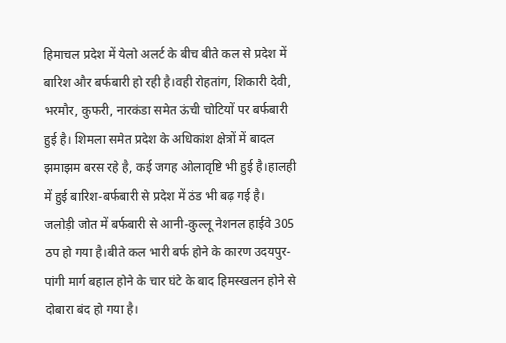हिमाचल प्रदेश में येलो अलर्ट के बीच बीते कल से प्रदेश में बारिश और बर्फबारी हो रही है।वही रोहतांग, शिकारी देवी, भरमौर, कुफरी, नारकंडा समेत ऊंची चोटियों पर बर्फबारी हुई है। शिमला समेत प्रदेश के अधिकांश क्षेत्रों में बादल झमाझम बरस रहे है, कई जगह ओलावृष्टि भी हुई है।हालही में हुई बारिश-बर्फबारी से प्रदेश में ठंड भी बढ़ गई है। जलोड़ी जोत में बर्फबारी से आनी-कुल्लू नेशनल हाईवे 305 ठप हो गया है।बीते कल भारी बर्फ होने के कारण उदयपुर-पांगी मार्ग बहाल होने के चार घंटे के बाद हिमस्खलन होने से दोबारा बंद हो गया है।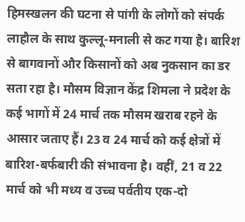हिमस्खलन की घटना से पांगी के लोगों को संपर्क लाहौल के साथ कुल्लू-मनाली से कट गया है। बारिश से बागवानों और किसानों को अब नुकसान का डर सता रहा है। मौसम विज्ञान केंद्र शिमला ने प्रदेश के कई भागों में 24 मार्च तक मौसम खराब रहने के आसार जताए हैं। 23 व 24 मार्च को कई क्षेत्रों में बारिश-बर्फबारी की संभावना है। वहीं, 21 व 22 मार्च को भी मध्य व उच्च पर्वतीय एक-दो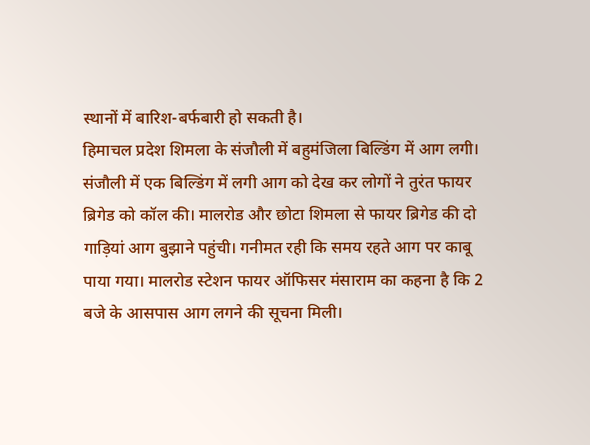स्थानों में बारिश-बर्फबारी हो सकती है।
हिमाचल प्रदेश शिमला के संजौली में बहुमंजिला बिल्डिंग में आग लगी। संजौली में एक बिल्डिंग में लगी आग को देख कर लोगों ने तुरंत फायर ब्रिगेड को कॉल की। मालरोड और छोटा शिमला से फायर ब्रिगेड की दो गाड़ियां आग बुझाने पहुंची। गनीमत रही कि समय रहते आग पर काबू पाया गया। मालरोड स्टेशन फायर ऑफिसर मंसाराम का कहना है कि 2 बजे के आसपास आग लगने की सूचना मिली।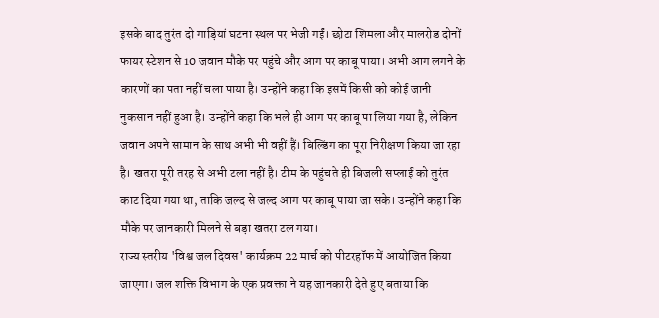इसके बाद तुरंत दो गाड़ियां घटना स्थल पर भेजी गईं। छोटा शिमला और मालरोड दोनों फायर स्टेशन से 10 जवान मौके पर पहुंचे और आग पर काबू पाया। अभी आग लगने के कारणों का पता नहीं चला पाया है। उन्होंने कहा कि इसमें किसी को कोई जानी नुकसान नहीं हुआ है। उन्होंने कहा कि भले ही आग पर काबू पा लिया गया है, लेकिन जवान अपने सामान के साथ अभी भी वहीं हैं। बिल्डिंग का पूरा निरीक्षण किया जा रहा है। खतरा पूरी तरह से अभी टला नहीं है। टीम के पहुंचते ही बिजली सप्लाई को तुरंत काट दिया गया था, ताकि जल्द से जल्द आग पर काबू पाया जा सके। उन्होंने कहा कि मौके पर जानकारी मिलने से बड़ा खतरा टल गया।
राज्य स्तरीय 'विश्व जल दिवस' कार्यक्रम 22 मार्च को पीटरहॉफ में आयोजित किया जाएगा। जल शक्ति विभाग के एक प्रवक्ता ने यह जानकारी देते हुए बताया कि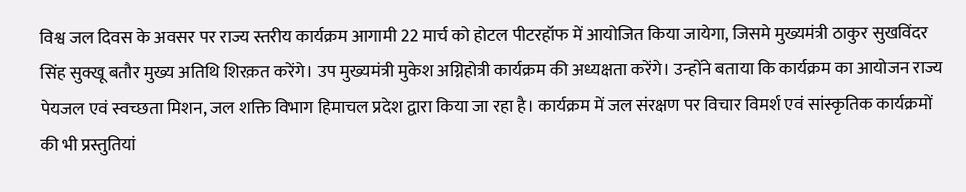विश्व जल दिवस के अवसर पर राज्य स्तरीय कार्यक्रम आगामी 22 मार्च को होटल पीटरहॉफ में आयोजित किया जायेगा, जिसमे मुख्यमंत्री ठाकुर सुखविंदर सिंह सुक्खू बतौर मुख्य अतिथि शिरक़त करेंगे। उप मुख्यमंत्री मुकेश अग्निहोत्री कार्यक्रम की अध्यक्षता करेंगे। उन्होंने बताया कि कार्यक्रम का आयोजन राज्य पेयजल एवं स्वच्छता मिशन, जल शक्ति विभाग हिमाचल प्रदेश द्वारा किया जा रहा है। कार्यक्रम में जल संरक्षण पर विचार विमर्श एवं सांस्कृतिक कार्यक्रमों की भी प्रस्तुतियां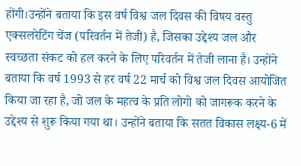होंगी।उन्होंने बताया कि इस वर्ष विश्व जल दिवस की विषय वस्तु एक्सलरेटिंग चेंज (परिवर्तन में तेजी) है, जिसका उद्देश्य जल और स्वच्छता संकट को हल करने के लिए परिवर्तन में तेजी लाना है। उन्होंने बताया कि वर्ष 1993 से हर वर्ष 22 मार्च को विश्व जल दिवस आयोजित किया जा रहा है, जो जल के महत्व के प्रति लोगो को जागरूक करने के उद्देश्य से शुरू किया गया था। उन्होंने बताया कि सतत विकास लक्ष्य-6 में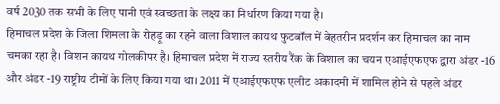वर्ष 2030 तक सभी के लिए पानी एवं स्वच्छता के लक्ष्य का निर्धारण किया गया है।
हिमाचल प्रदेश के जिला शिमला के रोहड़ू का रहने वाला विशाल कायथ फुटबॉल में बेहतरीन प्रदर्शन कर हिमाचल का नाम चमका रहा है। विशन कायथ गोलकीपर है। हिमाचल प्रदेश में राज्य स्तरीय रैंक के विशाल का चयन एआईएफएफ द्वारा अंडर -16 और अंडर -19 राष्ट्रीय टीमों के लिए किया गया था। 2011 में एआईएफएफ एलीट अकादमी में शामिल होने से पहले अंडर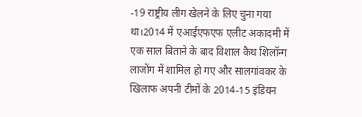-19 राष्ट्रीय लीग खेलने के लिए चुना गया था।2014 में एआईएफएफ एलीट अकादमी में एक साल बिताने के बाद विशाल कैथ शिलॉन्ग लाजोंग में शामिल हो गए और सालगांवकर के खिलाफ अपनी टीमों के 2014-15 इंडियन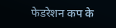फेडरेशन कप के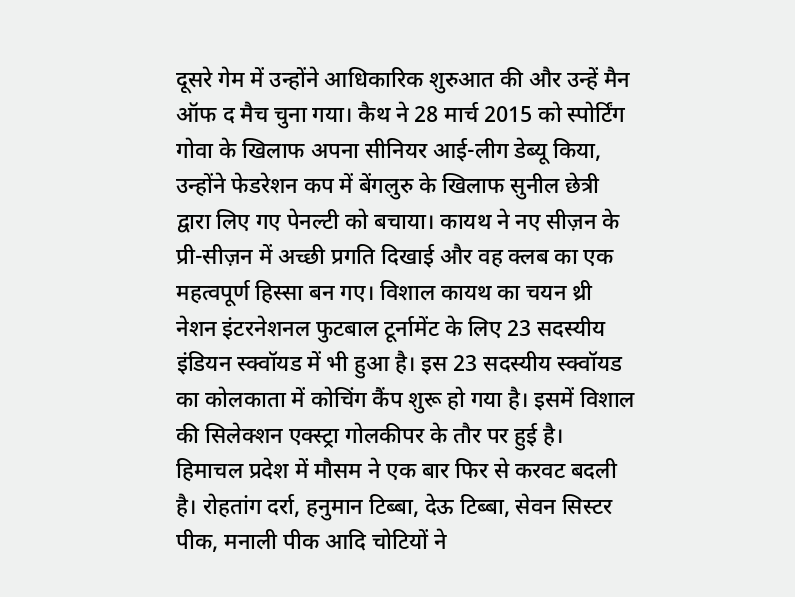दूसरे गेम में उन्होंने आधिकारिक शुरुआत की और उन्हें मैन ऑफ द मैच चुना गया। कैथ ने 28 मार्च 2015 को स्पोर्टिंग गोवा के खिलाफ अपना सीनियर आई-लीग डेब्यू किया, उन्होंने फेडरेशन कप में बेंगलुरु के खिलाफ सुनील छेत्री द्वारा लिए गए पेनल्टी को बचाया। कायथ ने नए सीज़न के प्री-सीज़न में अच्छी प्रगति दिखाई और वह क्लब का एक महत्वपूर्ण हिस्सा बन गए। विशाल कायथ का चयन थ्री नेशन इंटरनेशनल फुटबाल टूर्नामेंट के लिए 23 सदस्यीय इंडियन स्क्वॉयड में भी हुआ है। इस 23 सदस्यीय स्क्वॉयड का कोलकाता में कोचिंग कैंप शुरू हो गया है। इसमें विशाल की सिलेक्शन एक्स्ट्रा गोलकीपर के तौर पर हुई है।
हिमाचल प्रदेश में मौसम ने एक बार फिर से करवट बदली है। रोहतांग दर्रा, हनुमान टिब्बा, देऊ टिब्बा, सेवन सिस्टर पीक, मनाली पीक आदि चोटियों ने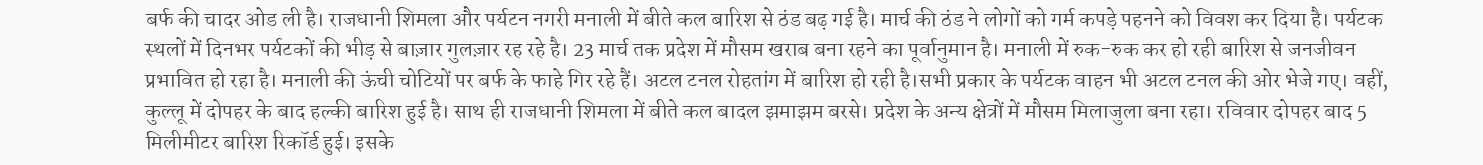बर्फ की चादर ओड ली है। राजधानी शिमला और पर्यटन नगरी मनाली में बीते कल बारिश से ठंड बढ़ गई है। मार्च की ठंड ने लोगों को गर्म कपड़े पहनने को विवश कर दिया है। पर्यटक स्थलों में दिनभर पर्यटकों की भीड़ से बाज़ार गुलज़ार रह रहे है। 23 मार्च तक प्रदेश में मौसम खराब बना रहने का पूर्वानुमान है। मनाली में रुक-रुक कर हो रही बारिश से जनजीवन प्रभावित हो रहा है। मनाली की ऊंची चोटियों पर बर्फ के फाहे गिर रहे हैं। अटल टनल रोहतांग में बारिश हो रही है।सभी प्रकार के पर्यटक वाहन भी अटल टनल की ओर भेजे गए। वहीं, कुल्लू में दोपहर के बाद हल्की बारिश हुई है। साथ ही राजधानी शिमला में बीते कल बादल झमाझम बरसे। प्रदेश के अन्य क्षेत्रों में मौसम मिलाजुला बना रहा। रविवार दोपहर बाद 5 मिलीमीटर बारिश रिकॉर्ड हुई। इसके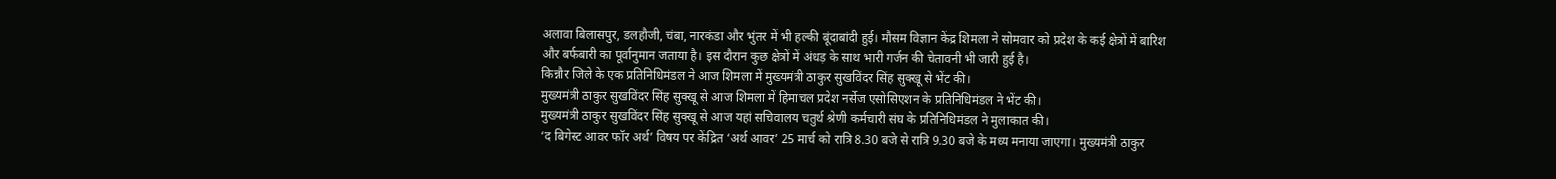अलावा बिलासपुर, डलहौजी, चंबा, नारकंडा और भुंतर में भी हल्की बूंदाबांदी हुई। मौसम विज्ञान केंद्र शिमला ने सोमवार को प्रदेश के कई क्षेत्रों में बारिश और बर्फबारी का पूर्वानुमान जताया है। इस दौरान कुछ क्षेत्रों में अंधड़ के साथ भारी गर्जन की चेतावनी भी जारी हुई है।
किन्नौर जिले के एक प्रतिनिधिमंडल ने आज शिमला में मुख्यमंत्री ठाकुर सुखविंदर सिंह सुक्खू से भेंट की।
मुख्यमंत्री ठाकुर सुखविंदर सिंह सुक्खू से आज शिमला में हिमाचल प्रदेश नर्सेज एसोसिएशन के प्रतिनिधिमंडल ने भेंट की।
मुख्यमंत्री ठाकुर सुखविंदर सिंह सुक्खू से आज यहां सचिवालय चतुर्थ श्रेणी कर्मचारी संघ के प्रतिनिधिमंडल ने मुलाकात की।
‘द बिगेस्ट आवर फॉर अर्थ’ विषय पर केंद्रित ‘अर्थ आवर’ 25 मार्च को रात्रि 8.30 बजे से रात्रि 9.30 बजे के मध्य मनाया जाएगा। मुख्यमंत्री ठाकुर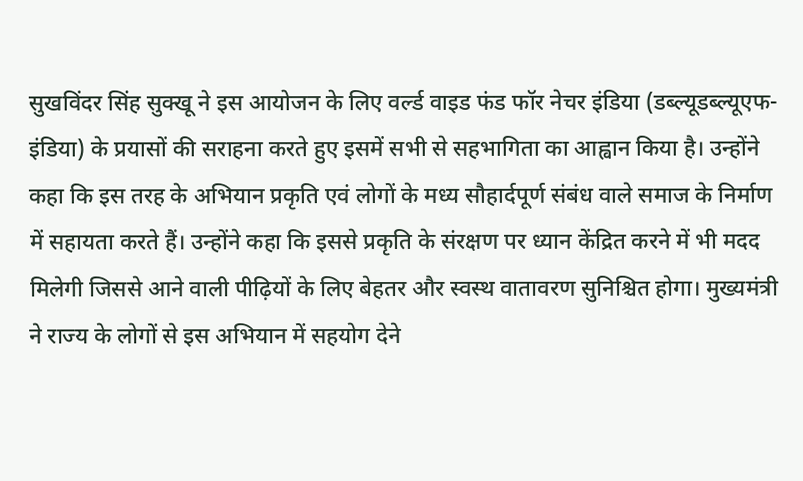सुखविंदर सिंह सुक्खू ने इस आयोजन के लिए वर्ल्ड वाइड फंड फॉर नेचर इंडिया (डब्ल्यूडब्ल्यूएफ-इंडिया) के प्रयासों की सराहना करते हुए इसमें सभी से सहभागिता का आह्वान किया है। उन्होंने कहा कि इस तरह के अभियान प्रकृति एवं लोगों के मध्य सौहार्दपूर्ण संबंध वाले समाज के निर्माण में सहायता करते हैं। उन्होंने कहा कि इससे प्रकृति के संरक्षण पर ध्यान केंद्रित करने में भी मदद मिलेगी जिससे आने वाली पीढ़ियों के लिए बेहतर और स्वस्थ वातावरण सुनिश्चित होगा। मुख्यमंत्री ने राज्य के लोगों से इस अभियान में सहयोग देने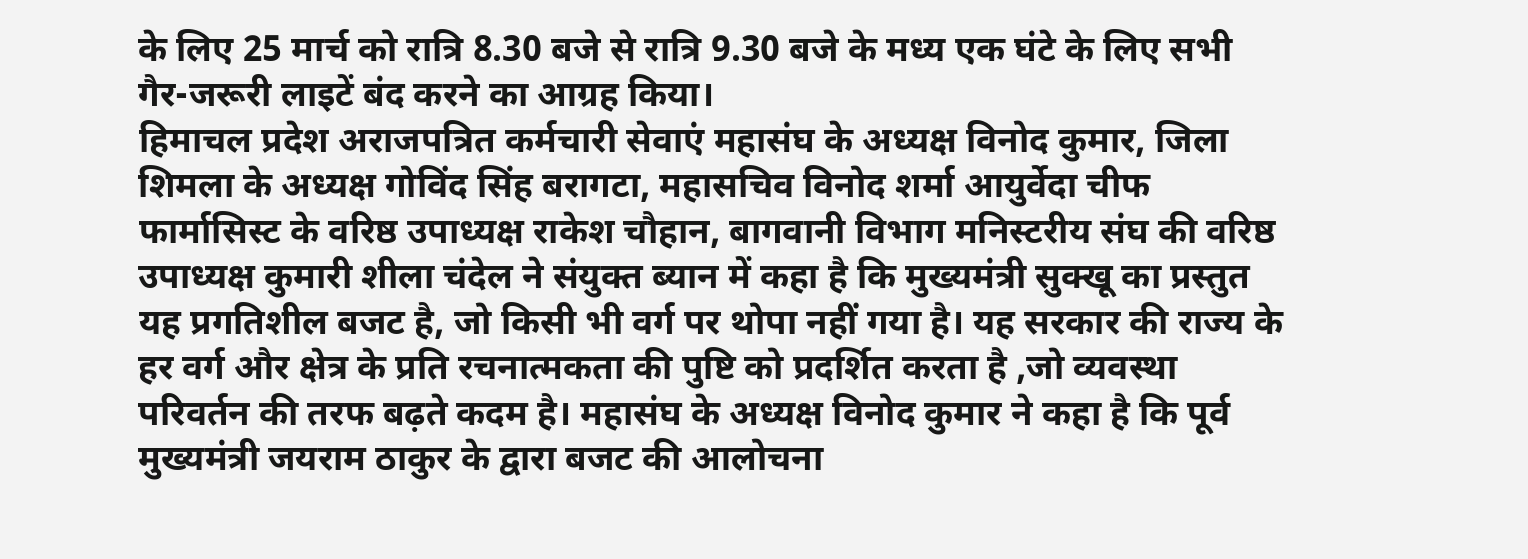के लिए 25 मार्च को रात्रि 8.30 बजे से रात्रि 9.30 बजे के मध्य एक घंटे के लिए सभी गैर-जरूरी लाइटें बंद करने का आग्रह किया।
हिमाचल प्रदेश अराजपत्रित कर्मचारी सेवाएं महासंघ के अध्यक्ष विनोद कुमार, जिला शिमला के अध्यक्ष गोविंद सिंह बरागटा, महासचिव विनोद शर्मा आयुर्वेदा चीफ फार्मासिस्ट के वरिष्ठ उपाध्यक्ष राकेश चौहान, बागवानी विभाग मनिस्टरीय संघ की वरिष्ठ उपाध्यक्ष कुमारी शीला चंदेल ने संयुक्त ब्यान में कहा है कि मुख्यमंत्री सुक्खू का प्रस्तुत यह प्रगतिशील बजट है, जो किसी भी वर्ग पर थोपा नहीं गया है। यह सरकार की राज्य के हर वर्ग और क्षेत्र के प्रति रचनात्मकता की पुष्टि को प्रदर्शित करता है ,जो व्यवस्था परिवर्तन की तरफ बढ़ते कदम है। महासंघ के अध्यक्ष विनोद कुमार ने कहा है कि पूर्व मुख्यमंत्री जयराम ठाकुर के द्वारा बजट की आलोचना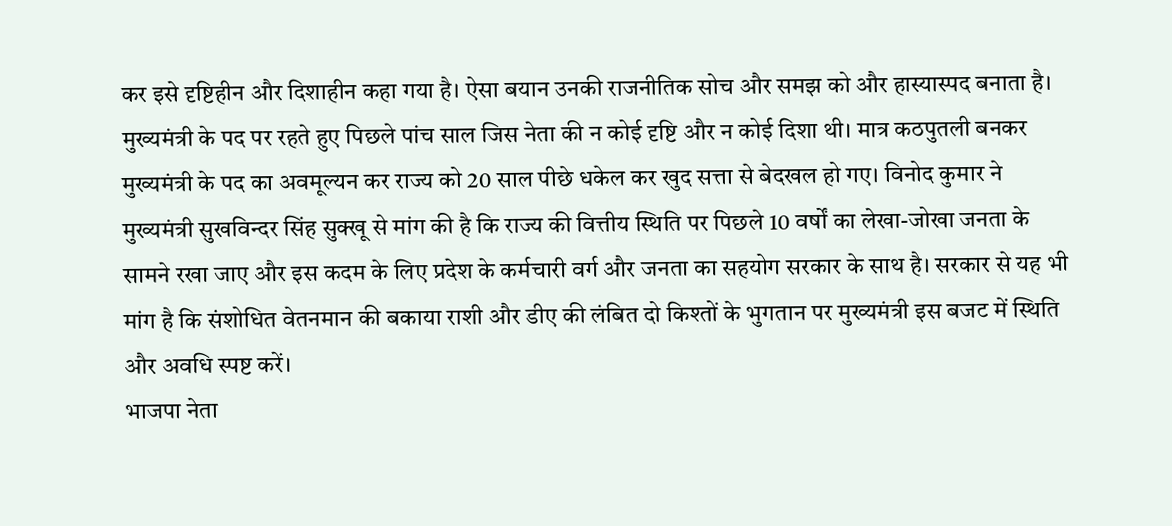कर इसे दृष्टिहीन और दिशाहीन कहा गया है। ऐसा बयान उनकी राजनीतिक सोच और समझ को और हास्यास्पद बनाता है। मुख्यमंत्री के पद पर रहते हुए पिछले पांच साल जिस नेता की न कोई दृष्टि और न कोई दिशा थी। मात्र कठपुतली बनकर मुख्यमंत्री के पद का अवमूल्यन कर राज्य को 20 साल पीछे धकेल कर खुद सत्ता से बेदखल हो गए। विनोद कुमार ने मुख्यमंत्री सुखविन्दर सिंह सुक्खू से मांग की है कि राज्य की वित्तीय स्थिति पर पिछले 10 वर्षों का लेखा-जोखा जनता के सामने रखा जाए और इस कदम के लिए प्रदेश के कर्मचारी वर्ग और जनता का सहयोग सरकार के साथ है। सरकार से यह भी मांग है कि संशोधित वेतनमान की बकाया राशी और डीए की लंबित दो किश्तों के भुगतान पर मुख्यमंत्री इस बजट में स्थिति और अवधि स्पष्ट करें।
भाजपा नेता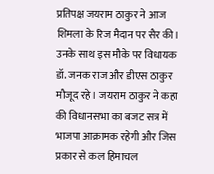प्रतिपक्ष जयराम ठाकुर ने आज शिमला के रिज मैदान पर सैर की। उनके साथ इस मौके पर विधायक डॉ. जनक राज और डीएस ठाकुर मौजूद रहे। जयराम ठाकुर ने कहा की विधानसभा का बजट सत्र में भाजपा आक्रामक रहेगी और जिस प्रकार से कल हिमाचल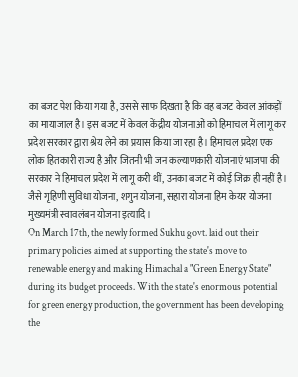का बजट पेश किया गया है, उससे साफ दिखता है कि वह बजट केवल आंकड़ों का मायाजाल है। इस बजट में केवल केंद्रीय योजनाओं को हिमाचल में लागू कर प्रदेश सरकार द्वारा श्रेय लेने का प्रयास किया जा रहा है। हिमाचल प्रदेश एक लोक हितकारी राज्य है और जितनी भी जन कल्याणकारी योजनाएं भाजपा की सरकार ने हिमाचल प्रदेश में लागू करी थीं, उनका बजट में कोई जिक्र ही नहीं है। जैसे गृहिणी सुविधा योजना, शगुन योजना, सहारा योजना हिम केयर योजना मुख्यमंत्री स्वावलंबन योजना इत्यादि।
On March 17th, the newly formed Sukhu govt. laid out their primary policies aimed at supporting the state's move to renewable energy and making Himachal a "Green Energy State" during its budget proceeds. With the state's enormous potential for green energy production, the government has been developing the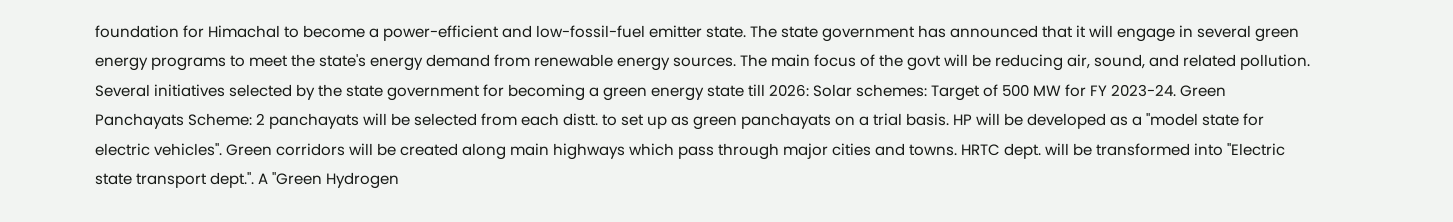foundation for Himachal to become a power-efficient and low-fossil-fuel emitter state. The state government has announced that it will engage in several green energy programs to meet the state's energy demand from renewable energy sources. The main focus of the govt will be reducing air, sound, and related pollution. Several initiatives selected by the state government for becoming a green energy state till 2026: Solar schemes: Target of 500 MW for FY 2023-24. Green Panchayats Scheme: 2 panchayats will be selected from each distt. to set up as green panchayats on a trial basis. HP will be developed as a "model state for electric vehicles". Green corridors will be created along main highways which pass through major cities and towns. HRTC dept. will be transformed into "Electric state transport dept.". A "Green Hydrogen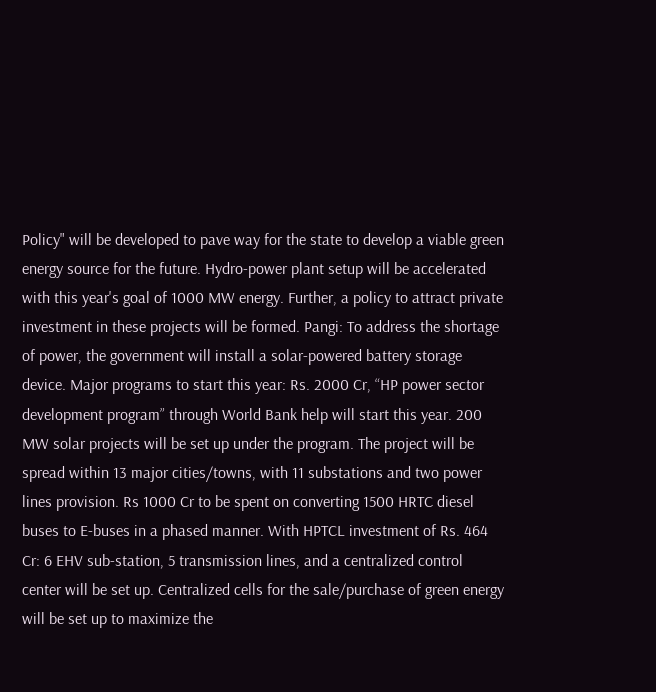Policy" will be developed to pave way for the state to develop a viable green energy source for the future. Hydro-power plant setup will be accelerated with this year's goal of 1000 MW energy. Further, a policy to attract private investment in these projects will be formed. Pangi: To address the shortage of power, the government will install a solar-powered battery storage device. Major programs to start this year: Rs. 2000 Cr, “HP power sector development program” through World Bank help will start this year. 200 MW solar projects will be set up under the program. The project will be spread within 13 major cities/towns, with 11 substations and two power lines provision. Rs 1000 Cr to be spent on converting 1500 HRTC diesel buses to E-buses in a phased manner. With HPTCL investment of Rs. 464 Cr: 6 EHV sub-station, 5 transmission lines, and a centralized control center will be set up. Centralized cells for the sale/purchase of green energy will be set up to maximize the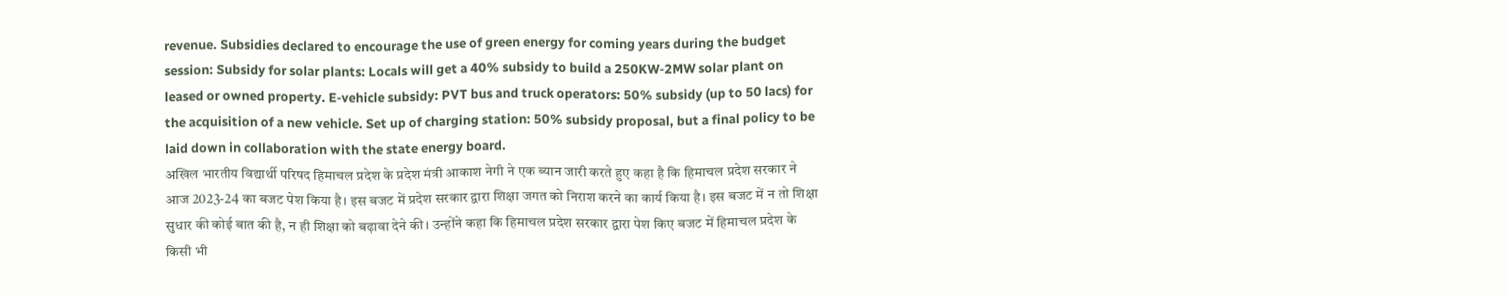revenue. Subsidies declared to encourage the use of green energy for coming years during the budget session: Subsidy for solar plants: Locals will get a 40% subsidy to build a 250KW-2MW solar plant on leased or owned property. E-vehicle subsidy: PVT bus and truck operators: 50% subsidy (up to 50 lacs) for the acquisition of a new vehicle. Set up of charging station: 50% subsidy proposal, but a final policy to be laid down in collaboration with the state energy board.
अखिल भारतीय विद्यार्थी परिषद हिमाचल प्रदेश के प्रदेश मंत्री आकाश नेगी ने एक ब्यान जारी करते हुए कहा है कि हिमाचल प्रदेश सरकार ने आज 2023-24 का बजट पेश किया है। इस बजट में प्रदेश सरकार द्वारा शिक्षा जगत को निराश करने का कार्य किया है। इस बजट में न तो शिक्षा सुधार की कोई बात की है, न ही शिक्षा को बढ़ावा देने की। उन्होंने कहा कि हिमाचल प्रदेश सरकार द्वारा पेश किए बजट में हिमाचल प्रदेश के किसी भी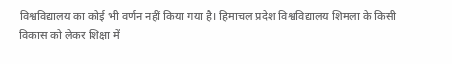विश्वविद्यालय का कोई भी वर्णन नहीं किया गया है। हिमाचल प्रदेश विश्वविद्यालय शिमला के किसी विकास को लेकर शिक्षा में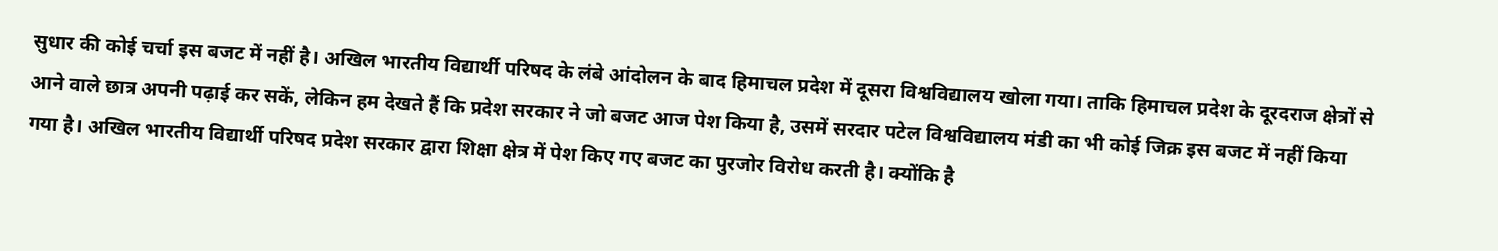सुधार की कोई चर्चा इस बजट में नहीं है। अखिल भारतीय विद्यार्थी परिषद के लंबे आंदोलन के बाद हिमाचल प्रदेश में दूसरा विश्वविद्यालय खोला गया। ताकि हिमाचल प्रदेश के दूरदराज क्षेत्रों से आने वाले छात्र अपनी पढ़ाई कर सकें, लेकिन हम देखते हैं कि प्रदेश सरकार ने जो बजट आज पेश किया है, उसमें सरदार पटेल विश्वविद्यालय मंडी का भी कोई जिक्र इस बजट में नहीं किया गया है। अखिल भारतीय विद्यार्थी परिषद प्रदेश सरकार द्वारा शिक्षा क्षेत्र में पेश किए गए बजट का पुरजोर विरोध करती है। क्योंकि है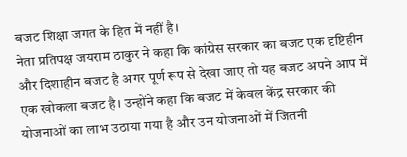बजट शिक्षा जगत के हित में नहीं है।
नेता प्रतिपक्ष जयराम ठाकुर ने कहा कि कांग्रेस सरकार का बजट एक दृष्टिहीन और दिशाहीन बजट है अगर पूर्ण रूप से देखा जाए तो यह बजट अपने आप में एक खोकला बजट है। उन्होंने कहा कि बजट में केवल केंद्र सरकार की योजनाओं का लाभ उठाया गया है और उन योजनाओं में जितनी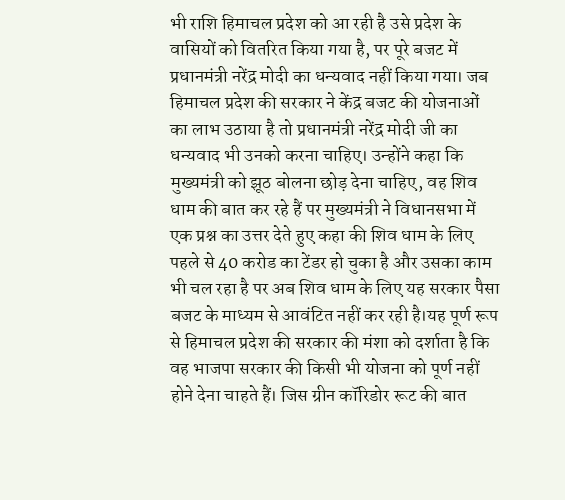भी राशि हिमाचल प्रदेश को आ रही है उसे प्रदेश के वासियों को वितरित किया गया है, पर पूरे बजट में प्रधानमंत्री नरेंद्र मोदी का धन्यवाद नहीं किया गया। जब हिमाचल प्रदेश की सरकार ने केंद्र बजट की योजनाओं का लाभ उठाया है तो प्रधानमंत्री नरेंद्र मोदी जी का धन्यवाद भी उनको करना चाहिए। उन्होंने कहा कि मुख्यमंत्री को झूठ बोलना छोड़ देना चाहिए, वह शिव धाम की बात कर रहे हैं पर मुख्यमंत्री ने विधानसभा में एक प्रश्न का उत्तर देते हुए कहा की शिव धाम के लिए पहले से 40 करोड का टेंडर हो चुका है और उसका काम भी चल रहा है पर अब शिव धाम के लिए यह सरकार पैसा बजट के माध्यम से आवंटित नहीं कर रही है।यह पूर्ण रूप से हिमाचल प्रदेश की सरकार की मंशा को दर्शाता है कि वह भाजपा सरकार की किसी भी योजना को पूर्ण नहीं होने देना चाहते हैं। जिस ग्रीन कॉरिडोर रूट की बात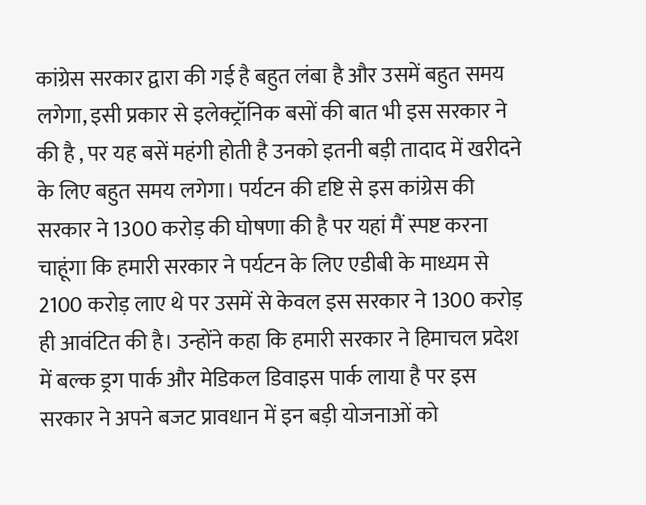कांग्रेस सरकार द्वारा की गई है बहुत लंबा है और उसमें बहुत समय लगेगा, इसी प्रकार से इलेक्ट्रॉनिक बसों की बात भी इस सरकार ने की है , पर यह बसें महंगी होती है उनको इतनी बड़ी तादाद में खरीदने के लिए बहुत समय लगेगा। पर्यटन की दृष्टि से इस कांग्रेस की सरकार ने 1300 करोड़ की घोषणा की है पर यहां मैं स्पष्ट करना चाहूंगा कि हमारी सरकार ने पर्यटन के लिए एडीबी के माध्यम से 2100 करोड़ लाए थे पर उसमें से केवल इस सरकार ने 1300 करोड़ ही आवंटित की है। उन्होंने कहा कि हमारी सरकार ने हिमाचल प्रदेश में बल्क ड्रग पार्क और मेडिकल डिवाइस पार्क लाया है पर इस सरकार ने अपने बजट प्रावधान में इन बड़ी योजनाओं को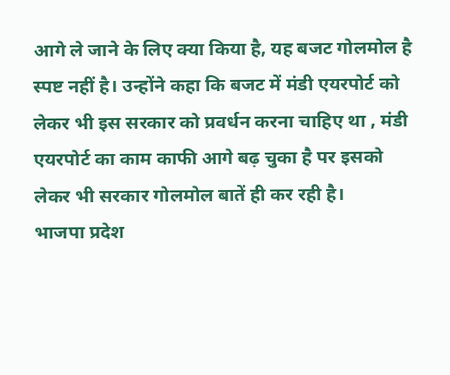आगे ले जाने के लिए क्या किया है, यह बजट गोलमोल है स्पष्ट नहीं है। उन्होंने कहा कि बजट में मंडी एयरपोर्ट को लेकर भी इस सरकार को प्रवर्धन करना चाहिए था , मंडी एयरपोर्ट का काम काफी आगे बढ़ चुका है पर इसको लेकर भी सरकार गोलमोल बातें ही कर रही है।
भाजपा प्रदेश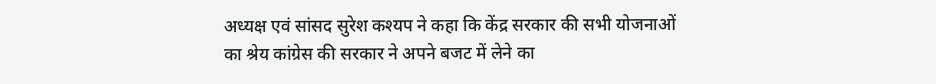अध्यक्ष एवं सांसद सुरेश कश्यप ने कहा कि केंद्र सरकार की सभी योजनाओं का श्रेय कांग्रेस की सरकार ने अपने बजट में लेने का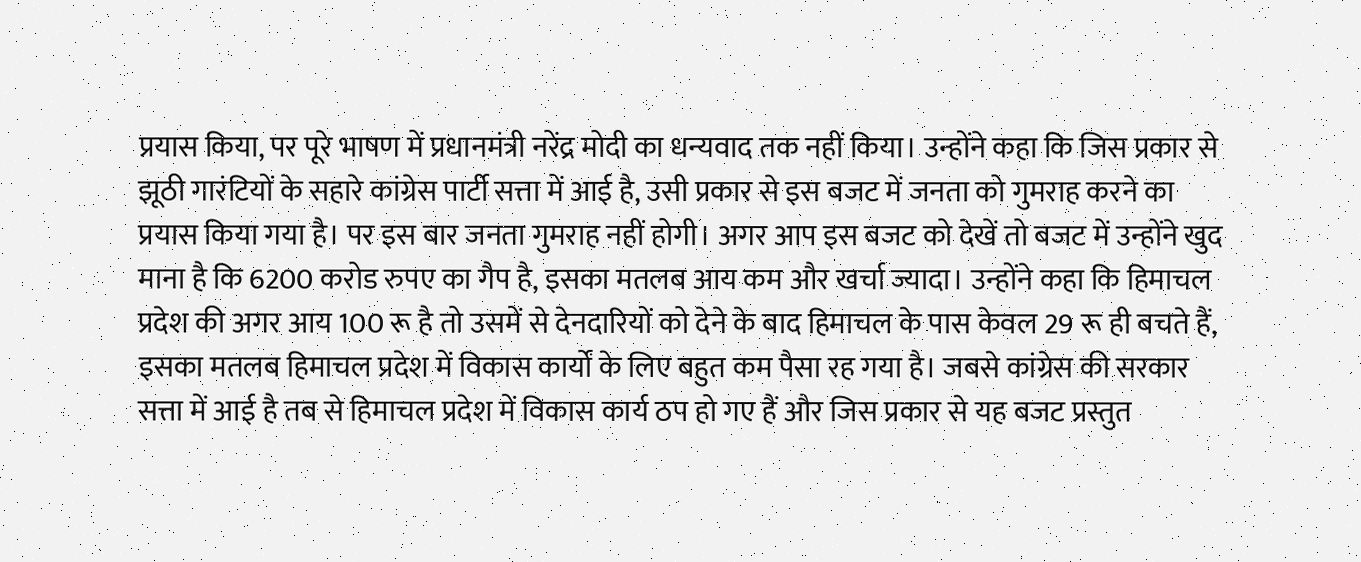प्रयास किया, पर पूरे भाषण में प्रधानमंत्री नरेंद्र मोदी का धन्यवाद तक नहीं किया। उन्होंने कहा कि जिस प्रकार से झूठी गारंटियों के सहारे कांग्रेस पार्टी सत्ता में आई है, उसी प्रकार से इस बजट में जनता को गुमराह करने का प्रयास किया गया है। पर इस बार जनता गुमराह नहीं होगी। अगर आप इस बजट को देखें तो बजट में उन्होंने खुद माना है कि 6200 करोड रुपए का गैप है, इसका मतलब आय कम और खर्चा ज्यादा। उन्होंने कहा कि हिमाचल प्रदेश की अगर आय 100 रू है तो उसमें से देनदारियों को देने के बाद हिमाचल के पास केवल 29 रू ही बचते हैं, इसका मतलब हिमाचल प्रदेश में विकास कार्यों के लिए बहुत कम पैसा रह गया है। जबसे कांग्रेस की सरकार सत्ता में आई है तब से हिमाचल प्रदेश में विकास कार्य ठप हो गए हैं और जिस प्रकार से यह बजट प्रस्तुत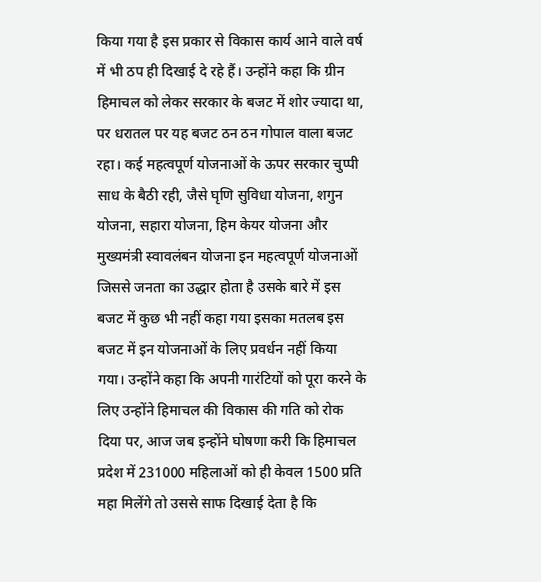किया गया है इस प्रकार से विकास कार्य आने वाले वर्ष में भी ठप ही दिखाई दे रहे हैं। उन्होंने कहा कि ग्रीन हिमाचल को लेकर सरकार के बजट में शोर ज्यादा था, पर धरातल पर यह बजट ठन ठन गोपाल वाला बजट रहा। कई महत्वपूर्ण योजनाओं के ऊपर सरकार चुप्पी साध के बैठी रही, जैसे घृणि सुविधा योजना, शगुन योजना, सहारा योजना, हिम केयर योजना और मुख्यमंत्री स्वावलंबन योजना इन महत्वपूर्ण योजनाओं जिससे जनता का उद्धार होता है उसके बारे में इस बजट में कुछ भी नहीं कहा गया इसका मतलब इस बजट में इन योजनाओं के लिए प्रवर्धन नहीं किया गया। उन्होंने कहा कि अपनी गारंटियों को पूरा करने के लिए उन्होंने हिमाचल की विकास की गति को रोक दिया पर, आज जब इन्होंने घोषणा करी कि हिमाचल प्रदेश में 231000 महिलाओं को ही केवल 1500 प्रति महा मिलेंगे तो उससे साफ दिखाई देता है कि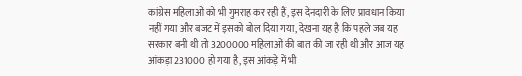कांग्रेस महिलाओं को भी गुमराह कर रही हैं, इस देनदारी के लिए प्रावधान किया नहीं गया और बजट में इसको बोल दिया गया, देखना यह है कि पहले जब यह सरकार बनी थी तो 3200000 महिलाओं की बात की जा रही थी और आज यह आंकड़ा 231000 हो गया है, इस आंकड़े में भी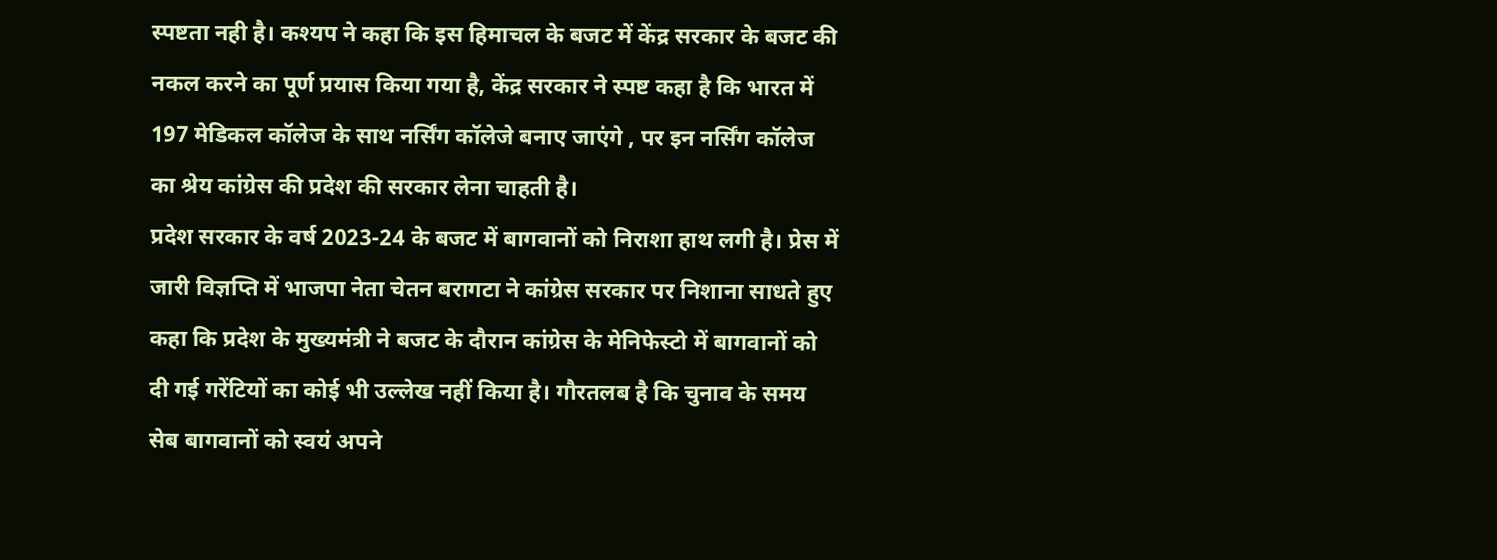स्पष्टता नही है। कश्यप ने कहा कि इस हिमाचल के बजट में केंद्र सरकार के बजट की नकल करने का पूर्ण प्रयास किया गया है, केंद्र सरकार ने स्पष्ट कहा है कि भारत में 197 मेडिकल कॉलेज के साथ नर्सिंग कॉलेजे बनाए जाएंगे , पर इन नर्सिंग कॉलेज का श्रेय कांग्रेस की प्रदेश की सरकार लेना चाहती है।
प्रदेश सरकार के वर्ष 2023-24 के बजट में बागवानों को निराशा हाथ लगी है। प्रेस में जारी विज्ञप्ति में भाजपा नेता चेतन बरागटा ने कांग्रेस सरकार पर निशाना साधते हुए कहा कि प्रदेश के मुख्यमंत्री ने बजट के दौरान कांग्रेस के मेनिफेस्टो में बागवानों को दी गई गरेंटियों का कोई भी उल्लेख नहीं किया है। गौरतलब है कि चुनाव के समय सेब बागवानों को स्वयं अपने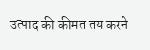उत्पाद की कीमत तय करने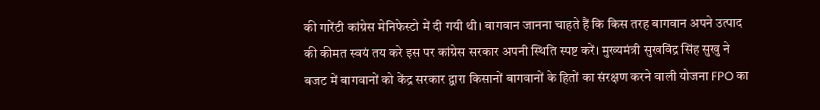की गारेंटी कांग्रेस मेनिफेस्टो में दी गयी थी। बागवान जानना चाहते हैं कि किस तरह बागवान अपने उत्पाद की कीमत स्वयं तय करे इस पर कांग्रेस सरकार अपनी स्थिति स्पष्ट करें। मुख्यमंत्री सुखविंद्र सिंह सुखु ने बजट में बागवानों को केंद्र सरकार द्वारा किसानों बागवानों के हितों का संरक्षण करने वाली योजना FPO का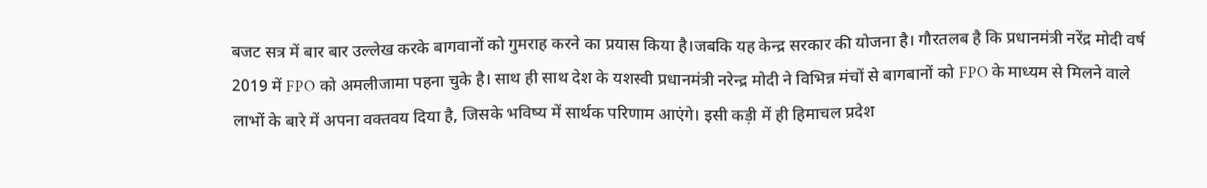बजट सत्र में बार बार उल्लेख करके बागवानों को गुमराह करने का प्रयास किया है।जबकि यह केन्द्र सरकार की योजना है। गौरतलब है कि प्रधानमंत्री नरेंद्र मोदी वर्ष 2019 में FPO को अमलीजामा पहना चुके है। साथ ही साथ देश के यशस्वी प्रधानमंत्री नरेन्द्र मोदी ने विभिन्न मंचों से बागबानों को FPO के माध्यम से मिलने वाले लाभों के बारे में अपना वक्तवय दिया है, जिसके भविष्य में सार्थक परिणाम आएंगे। इसी कड़ी में ही हिमाचल प्रदेश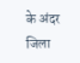के अंदर जिला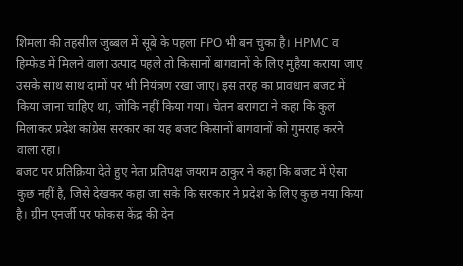शिमला की तहसील जुब्बल में सूबे के पहला FPO भी बन चुका है। HPMC व हिम्फेड में मिलने वाला उत्पाद पहले तो किसानों बागवानों के लिए मुहैया कराया जाए उसके साथ साथ दामों पर भी नियंत्रण रखा जाए। इस तरह का प्रावधान बजट में किया जाना चाहिए था, जोकि नहीं किया गया। चेतन बरागटा ने कहा कि कुल मिलाकर प्रदेश कांग्रेस सरकार का यह बजट किसानों बागवानों को गुमराह करने वाला रहा।
बजट पर प्रतिक्रिया देते हुए नेता प्रतिपक्ष जयराम ठाकुर ने कहा कि बजट में ऐसा कुछ नहीं है, जिसे देखकर कहा जा सके कि सरकार ने प्रदेश के लिए कुछ नया किया है। ग्रीन एनर्जी पर फोकस केंद्र की देन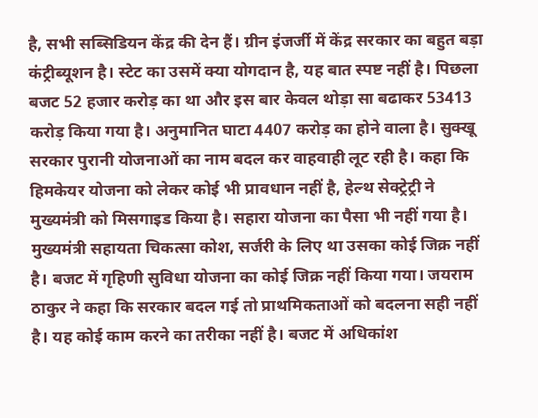है, सभी सब्सिडियन केंद्र की देन हैं। ग्रीन इंजर्जी में केंद्र सरकार का बहुत बड़ा कंट्रीब्यूशन है। स्टेट का उसमें क्या योगदान है, यह बात स्पष्ट नहीं है। पिछला बजट 52 हजार करोड़ का था और इस बार केवल थोड़ा सा बढाकर 53413 करोड़ किया गया है। अनुमानित घाटा 4407 करोड़ का होने वाला है। सुक्खू सरकार पुरानी योजनाओं का नाम बदल कर वाहवाही लूट रही है। कहा कि हिमकेयर योजना को लेकर कोई भी प्रावधान नहीं है, हेल्थ सेक्ट्रेट्री ने मुख्यमंत्री को मिसगाइड किया है। सहारा योजना का पैसा भी नहीं गया है। मुख्यमंत्री सहायता चिकत्सा कोश, सर्जरी के लिए था उसका कोई जिक्र नहीं है। बजट में गृहिणी सुविधा योजना का कोई जिक्र नहीं किया गया। जयराम ठाकुर ने कहा कि सरकार बदल गई तो प्राथमिकताओं को बदलना सही नहीं है। यह कोई काम करने का तरीका नहीं है। बजट में अधिकांश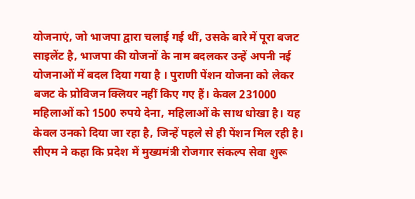योजनाएं, जो भाजपा द्वारा चलाई गई थीं, उसके बारे में पूरा बजट साइलेंट है, भाजपा की योजनों के नाम बदलकर उन्हें अपनी नई योजनाओं में बदल दिया गया है । पुराणी पेंशन योजना को लेकर बजट के प्रोविजन क्लियर नहीं किए गए हैं। केवल 231000 महिलाओं को 1500 रुपये देना, महिलाओं के साथ धोखा है। यह केवल उनको दिया जा रहा है, जिन्हें पहले से ही पेंशन मिल रही है।
सीएम ने कहा कि प्रदेश में मुख्यमंत्री रोजगार संकल्प सेवा शुरू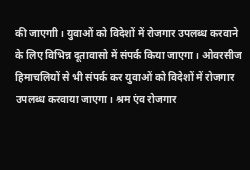की जाएगाी। युवाओं को विदेशों में रोजगार उपलब्ध करवाने के लिए विभिन्न दूतावासो में संपर्क किया जाएगा। ओवरसीज हिमाचलियों से भी संपर्क कर युवाओं को विदेशों में रोजगार उपलब्ध करवाया जाएगा। श्रम एंव रोजगार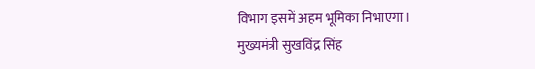विभाग इसमें अहम भूमिका निभाएगा।
मुख्यमंत्री सुखविंद्र सिंह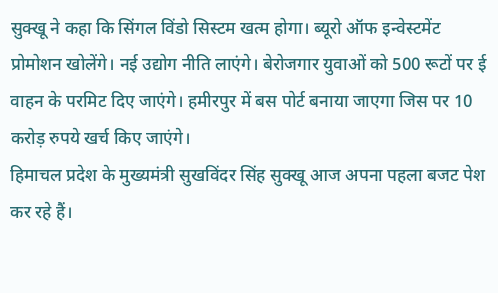सुक्खू ने कहा कि सिंगल विंडो सिस्टम खत्म होगा। ब्यूरो ऑफ इन्वेस्टमेंट प्रोमोशन खोलेंगे। नई उद्योग नीति लाएंगे। बेरोजगार युवाओं को 500 रूटों पर ई वाहन के परमिट दिए जाएंगे। हमीरपुर में बस पोर्ट बनाया जाएगा जिस पर 10 करोड़ रुपये खर्च किए जाएंगे।
हिमाचल प्रदेश के मुख्यमंत्री सुखविंदर सिंह सुक्खू आज अपना पहला बजट पेश कर रहे हैं।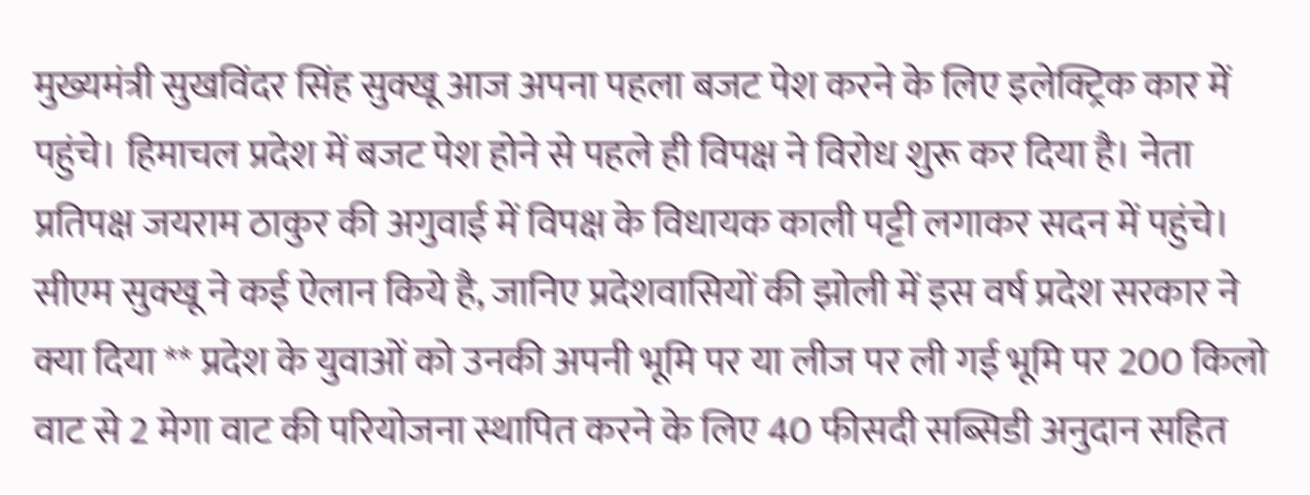मुख्यमंत्री सुखविंदर सिंह सुक्खू आज अपना पहला बजट पेश करने के लिए इलेक्ट्रिक कार में पहुंचे। हिमाचल प्रदेश में बजट पेश होने से पहले ही विपक्ष ने विरोध शुरू कर दिया है। नेता प्रतिपक्ष जयराम ठाकुर की अगुवाई में विपक्ष के विधायक काली पट्टी लगाकर सदन में पहुंचे। सीएम सुक्खू ने कई ऐलान किये है, जानिए प्रदेशवासियों की झोली में इस वर्ष प्रदेश सरकार ने क्या दिया ** प्रदेश के युवाओं को उनकी अपनी भूमि पर या लीज पर ली गई भूमि पर 200 किलो वाट से 2 मेगा वाट की परियोजना स्थापित करने के लिए 40 फीसदी सब्सिडी अनुदान सहित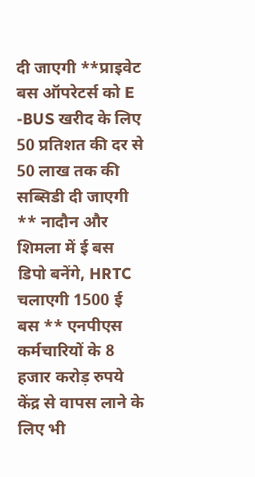दी जाएगी **प्राइवेट बस ऑपरेटर्स को E -BUS खरीद के लिए 50 प्रतिशत की दर से 50 लाख तक की सब्सिडी दी जाएगी ** नादौन और शिमला में ई बस डिपो बनेंगे, HRTC चलाएगी 1500 ई बस ** एनपीएस कर्मचारियों के 8 हजार करोड़ रुपये केंद्र से वापस लाने के लिए भी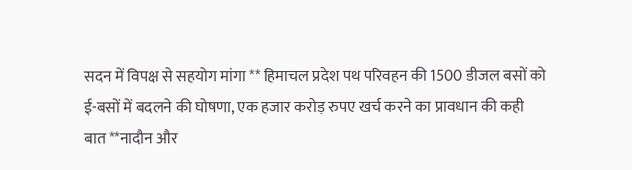सदन में विपक्ष से सहयोग मांगा ** हिमाचल प्रदेश पथ परिवहन की 1500 डीजल बसों को ई-बसों में बदलने की घोषणा, एक हजार करोड़ रुपए खर्च करने का प्रावधान की कही बात **नादौन और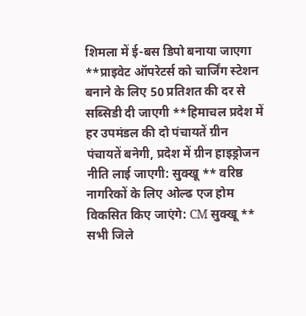शिमला में ई-बस डिपो बनाया जाएगा **प्राइवेट ऑपरेटर्स को चार्जिंग स्टेशन बनाने के लिए 50 प्रतिशत की दर से सब्सिडी दी जाएगी **हिमाचल प्रदेश में हर उपमंडल की दो पंचायतें ग्रीन पंचायतें बनेगी, प्रदेश में ग्रीन हाइड्रोजन नीति लाई जाएगी: सुक्खू ** वरिष्ठ नागरिकों के लिए ओल्ढ एज होम विकसित किए जाएंगे: CM सुक्खू ** सभी जिले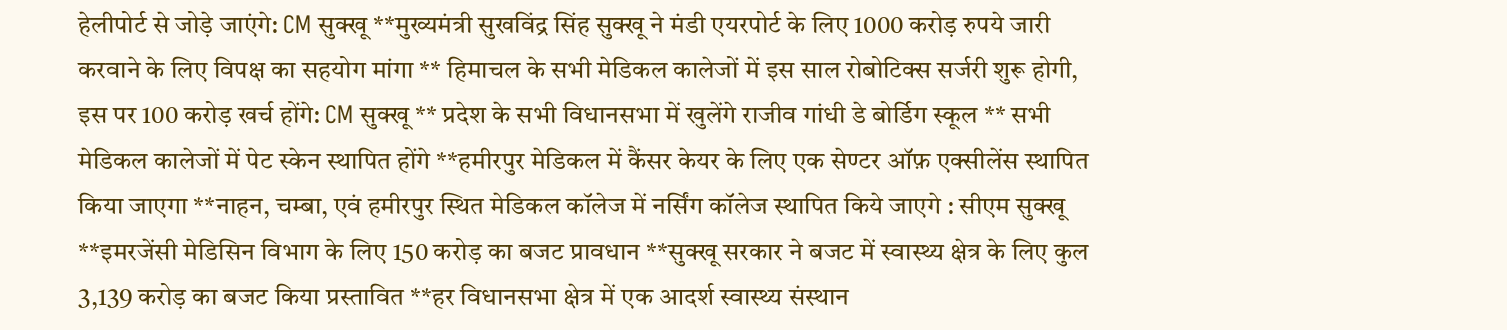हेलीपोर्ट से जोड़े जाएंगे: CM सुक्खू **मुख्यमंत्री सुखविंद्र सिंह सुक्खू ने मंडी एयरपोर्ट के लिए 1000 करोड़ रुपये जारी करवाने के लिए विपक्ष का सहयोग मांगा ** हिमाचल के सभी मेडिकल कालेजों में इस साल रोबोटिक्स सर्जरी शुरू होगी, इस पर 100 करोड़ खर्च होंगे: CM सुक्खू ** प्रदेश के सभी विधानसभा में खुलेंगे राजीव गांधी डे बोर्डिग स्कूल ** सभी मेडिकल कालेजों में पेट स्केन स्थापित होंगे **हमीरपुर मेडिकल में कैंसर केयर के लिए एक सेण्टर ऑफ़ एक्सीलेंस स्थापित किया जाएगा **नाहन, चम्बा, एवं हमीरपुर स्थित मेडिकल कॉलेज में नर्सिंग कॉलेज स्थापित किये जाएगे : सीएम सुक्खू **इमरजेंसी मेडिसिन विभाग के लिए 150 करोड़ का बजट प्रावधान **सुक्खू सरकार ने बजट में स्वास्थ्य क्षेत्र के लिए कुल 3,139 करोड़ का बजट किया प्रस्तावित **हर विधानसभा क्षेत्र में एक आदर्श स्वास्थ्य संस्थान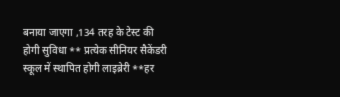बनाया जाएगा ,134 तरह के टेस्ट की होगी सुविधा ** प्रत्येक सीनियर सैकेंडरी स्कूल में स्थापित होगी लाइब्रेरी **हर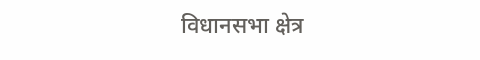विधानसभा क्षेत्र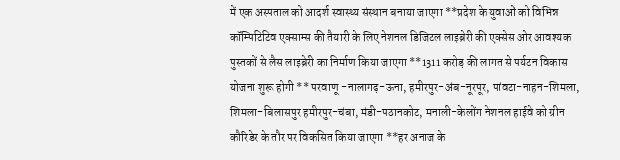में एक अस्पताल को आदर्श स्वास्थ्य संस्थान बनाया जाएगा **प्रदेश के युवाओं को विभिन्न कॉम्पिटिटिव एक्साम्स की तैयारी के लिए नेशनल डिजिटल लाइब्रेरी की एक्सेस ओर आवश्यक पुस्तकों से लैस लाइब्रेरी का निर्माण किया जाएगा **1311 करोड़ की लागत से पर्यटन विकास योजना शुरू होगी ** परवाणू -नालागढ़-ऊना, हमीरपुर-अंब-नूरपूर, पांवटा-नाहन-शिमला, शिमला-बिलासपुर हमीरपुर-चंबा, मंडी-पठानकोट, मनाली-केलोंग नेशनल हाईवे को ग्रीन कौरिडेर के तौर पर विकसित किया जाएगा **हर अनाज के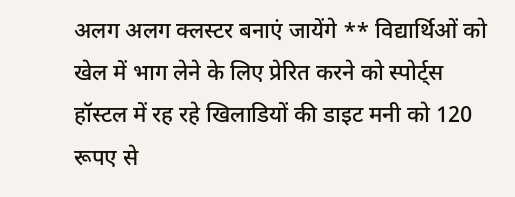अलग अलग क्लस्टर बनाएं जायेंगे ** विद्यार्थिओं को खेल में भाग लेने के लिए प्रेरित करने को स्पोर्ट्स हॉस्टल में रह रहे खिलाडियों की डाइट मनी को 120 रूपए से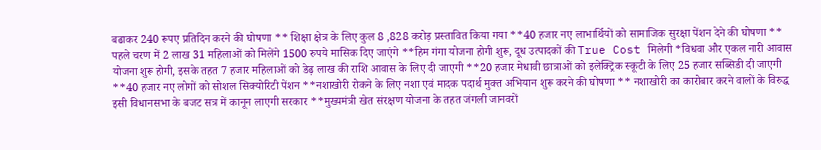बढाकर 240 रूपए प्रतिदिन करने की घोषणा ** शिक्षा क्षेत्र के लिए कुल 8 ,828 करोड़ प्रस्तावित किया गया **40 हजार नए लाभार्थियों को सामाजिक सुरक्षा पेंशन देने की घोषणा ** पहले चरण में 2 लाख 31 महिलाओं को मिलेंगे 1500 रुपये मासिक दिए जाएंगे **हिम गंगा योजना होगी शुरू, दूध उत्पादकों की True Cost मिलेगी *विधवा और एकल नारी आवास योजना शुरू होगी, इसके तहत 7 हजार महिलाओं को डेढ़ लाख की राशि आवास के लिए दी जाएगी **20 हजार मेधावी छात्राओं को इलेक्ट्रिक स्कूटी के लिए 25 हजार सब्सिडी दी जाएगी **40 हजार नए लोगों को सोशल सिक्योरिटी पेंशन **नशाखोरी रोकने के लिए नशा एवं मादक पदार्थ मुक्त अभियान शुरू करने की घोषणा ** नशाखोरी का कारोबार करने वालों के विरुद्ध इसी विधानसभा के बजट सत्र में कानून लाएगी सरकार **मुख्यमंत्री खेत संरक्षण योजना के तहत जंगली जानवरों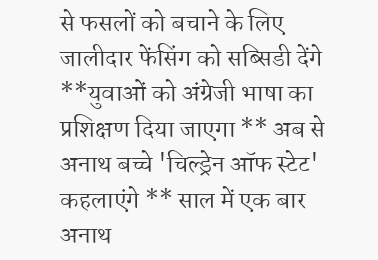से फसलों को बचाने के लिए जालीदार फेंसिंग को सब्सिडी देंगे **युवाओं को अंग्रेजी भाषा का प्रशिक्षण दिया जाएगा ** अब से अनाथ बच्चे 'चिल्ड्रेन ऑफ स्टेट' कहलाएंगे ** साल में एक बार अनाथ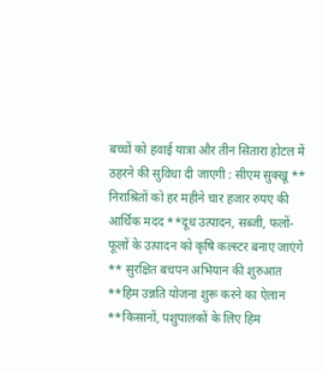बच्चों को हवाई यात्रा और तीन सितारा होटल में ठहरने की सुविधा दी जाएगी : सीएम सुक्खू ** निराश्रितों को हर महीने चार हजार रुपए की आर्थिक मदद **दूध उत्पादन, सब्जी, फलों-फूलों के उत्पादन को कृषि कल्स्टर बनाए जाएंगे ** सुरक्षित बचपन अभियान की शुरुआत **हिम उन्नति योजना शुरू करने का ऐलान **किसानों, पशुपालकों के लिए हिम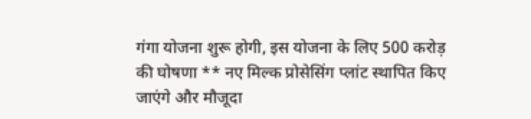गंगा योजना शुरू होगी, इस योजना के लिए 500 करोड़ की घोषणा ** नए मिल्क प्रोसेसिंग प्लांट स्थापित किए जाएंगे और मौजूदा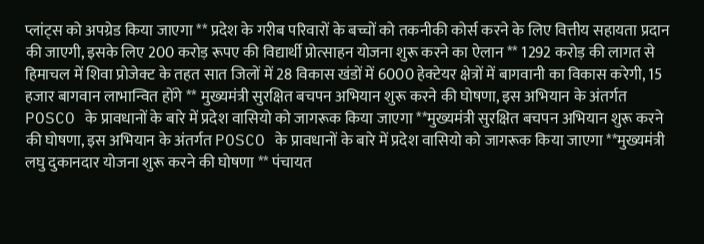प्लांट्स को अपग्रेड किया जाएगा ** प्रदेश के गरीब परिवारों के बच्चों को तकनीकी कोर्स करने के लिए वित्तीय सहायता प्रदान की जाएगी, इसके लिए 200 करोड़ रूपए की विद्यार्थी प्रोत्साहन योजना शुरू करने का ऐलान ** 1292 करोड़ की लागत से हिमाचल में शिवा प्रोजेक्ट के तहत सात जिलों में 28 विकास खंडों में 6000 हेक्टेयर क्षेत्रों में बागवानी का विकास करेगी, 15 हजार बागवान लाभान्वित होंगे ** मुख्यमंत्री सुरक्षित बचपन अभियान शुरू करने की घोषणा, इस अभियान के अंतर्गत POSCO के प्रावधानों के बारे में प्रदेश वासियो को जागरूक किया जाएगा **मुख्यमंत्री सुरक्षित बचपन अभियान शुरू करने की घोषणा, इस अभियान के अंतर्गत POSCO के प्रावधानों के बारे में प्रदेश वासियो को जागरूक किया जाएगा **मुख्यमंत्री लघु दुकानदार योजना शुरू करने की घोषणा ** पंचायत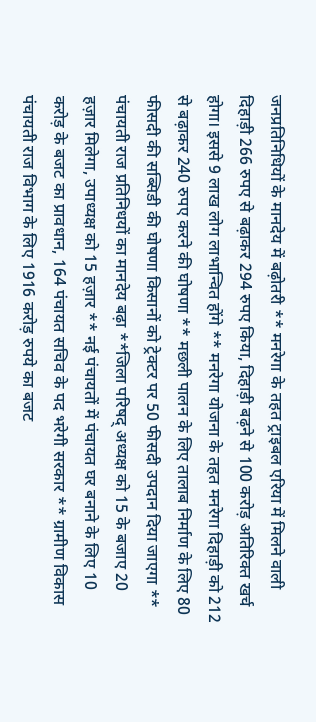जनप्रतिनिधियों के मानदेय में बढ़ोतरी ** मनरेगा के तहत ट्राइबल एरिया में मिलने वाली दिहाड़ी 266 रुपए से बढ़ाकर 294 रुपए किया, दिहाड़ी बढ़ने से 100 करोड़ अतिरिक्त खर्च होगा। इससे 9 लाख लोग लाभान्वित होंगे ** मनरेगा योजना के तहत मनरेगा दिहाड़ी को 212 से बढ़ाकर 240 रुपए करने की घोषणा ** मछली पालन के लिए तालाब निर्माण के लिए 80 फीसदी की सब्सिडी की घोषणा किसानों को ट्रेक्टर पर 50 फीसदी उपदान दिया जाएगा ** पंचायती राज प्रतिनिधयों का मानदेय बढ़ा **जिला परिषद् अध्यक्ष को 15 के बजाए 20 हज़ार मिलेगा, उपाध्यक्ष को 15 हज़ार ** नई पंचायतों में पंचायत घर बनाने के लिए 10 करोड़ के बजट का प्रावधान, 164 पंचायत सचिव के पद भरेगी सरकार ** ग्रामीण विकास पंचायती राज विभाग के लिए 1916 करोड़ रुपये का बजट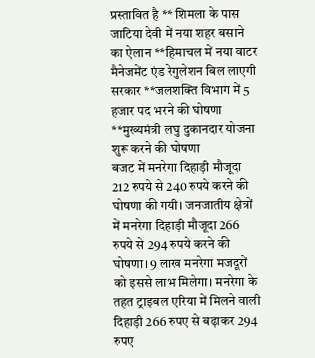प्रस्तावित है ** शिमला के पास जाटिया देवी में नया शहर बसाने का ऐलान **हिमाचल में नया वाटर मैनेजमेंट एंड रेगुलेशन बिल लाएगी सरकार **जलशक्ति विभाग में 5 हजार पद भरने की घोषणा **मुख्यमंत्री लघु दुकानदार योजना शुरू करने की घोषणा
बजट में मनरेगा दिहाड़ी मौजूदा 212 रुपये से 240 रुपये करने की घोषणा की गयी। जनजातीय क्षेत्रों में मनरेगा दिहाड़ी मौजूदा 266 रुपये से 294 रुपये करने की घोषणा। 9 लाख मनरेगा मजदूरों को इससे लाभ मिलेगा। मनरेगा के तहत ट्राइबल एरिया में मिलने वाली दिहाड़ी 266 रुपए से बढ़ाकर 294 रुपए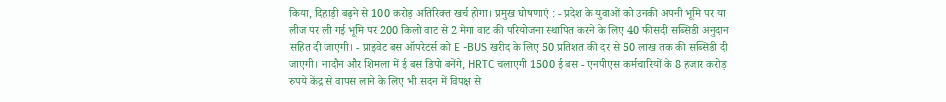किया, दिहाड़ी बढ़ने से 100 करोड़ अतिरिक्त खर्च होगा। प्रमुख घोषणाएं : - प्रदेश के युवाओं को उनकी अपनी भूमि पर या लीज पर ली गई भूमि पर 200 किलो वाट से 2 मेगा वाट की परियोजना स्थापित करने के लिए 40 फीसदी सब्सिडी अनुदान सहित दी जाएगी। - प्राइवेट बस ऑपरेटर्स को E -BUS खरीद के लिए 50 प्रतिशत की दर से 50 लाख तक की सब्सिडी दी जाएगी। नादौन और शिमला में ई बस डिपो बनेंगे, HRTC चलाएगी 1500 ई बस - एनपीएस कर्मचारियों के 8 हजार करोड़ रुपये केंद्र से वापस लाने के लिए भी सदन में विपक्ष से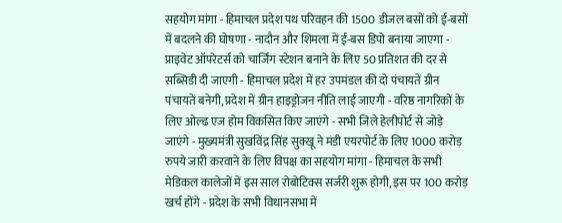सहयोग मांगा - हिमाचल प्रदेश पथ परिवहन की 1500 डीजल बसों को ई-बसों में बदलने की घोषणा - नादौन और शिमला में ई-बस डिपो बनाया जाएगा - प्राइवेट ऑपरेटर्स को चार्जिंग स्टेशन बनाने के लिए 50 प्रतिशत की दर से सब्सिडी दी जाएगी - हिमाचल प्रदेश में हर उपमंडल की दो पंचायतें ग्रीन पंचायतें बनेगी, प्रदेश में ग्रीन हाइड्रोजन नीति लाई जाएगी - वरिष्ठ नागरिकों के लिए ओल्ढ एज होम विकसित किए जाएंगे - सभी जिले हेलीपोर्ट से जोड़े जाएंगे - मुख्यमंत्री सुखविंद्र सिंह सुक्खू ने मंडी एयरपोर्ट के लिए 1000 करोड़ रुपये जारी करवाने के लिए विपक्ष का सहयोग मांगा - हिमाचल के सभी मेडिकल कालेजों में इस साल रोबोटिक्स सर्जरी शुरू होगी, इस पर 100 करोड़ खर्च होंगे - प्रदेश के सभी विधानसभा में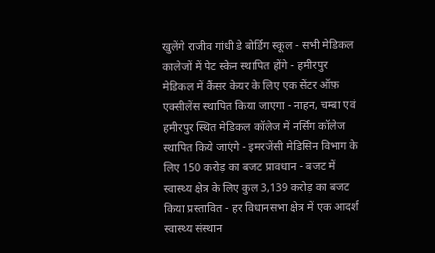खुलेंगे राजीव गांधी डे बोर्डिग स्कूल - सभी मेडिकल कालेजों में पेट स्केन स्थापित होंगे - हमीरपुर मेडिकल में कैंसर केयर के लिए एक सेंटर ऑफ़ एक्सीलेंस स्थापित किया जाएगा - नाहन, चम्बा एवं हमीरपुर स्थित मेडिकल कॉलेज में नर्सिंग कॉलेज स्थापित किये जाएंगे - इमरजेंसी मेडिसिन विभाग के लिए 150 करोड़ का बजट प्रावधान - बजट में स्वास्थ्य क्षेत्र के लिए कुल 3,139 करोड़ का बजट किया प्रस्तावित - हर विधानसभा क्षेत्र में एक आदर्श स्वास्थ्य संस्थान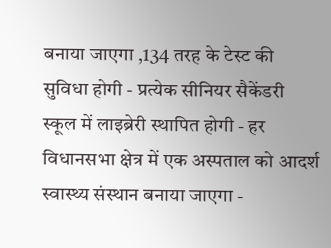बनाया जाएगा ,134 तरह के टेस्ट की सुविधा होगी - प्रत्येक सीनियर सैकेंडरी स्कूल में लाइब्रेरी स्थापित होगी - हर विधानसभा क्षेत्र में एक अस्पताल को आदर्श स्वास्थ्य संस्थान बनाया जाएगा -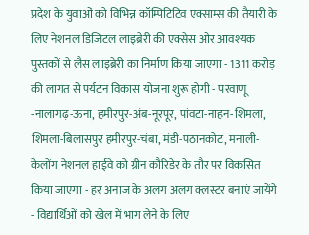प्रदेश के युवाओं को विभिन्न कॉम्पिटिटिव एक्साम्स की तैयारी के लिए नेशनल डिजिटल लाइब्रेरी की एक्सेस ओर आवश्यक पुस्तकों से लैस लाइब्रेरी का निर्माण किया जाएगा - 1311 करोड़ की लागत से पर्यटन विकास योजना शुरू होगी - परवाणू -नालागढ़-ऊना, हमीरपुर-अंब-नूरपूर, पांवटा-नाहन-शिमला, शिमला-बिलासपुर हमीरपुर-चंबा, मंडी-पठानकोट, मनाली-केलोंग नेशनल हाईवे को ग्रीन कौरिडेर के तौर पर विकसित किया जाएगा - हर अनाज के अलग अलग क्लस्टर बनाएं जायेंगे - विद्यार्थिओं को खेल में भाग लेने के लिए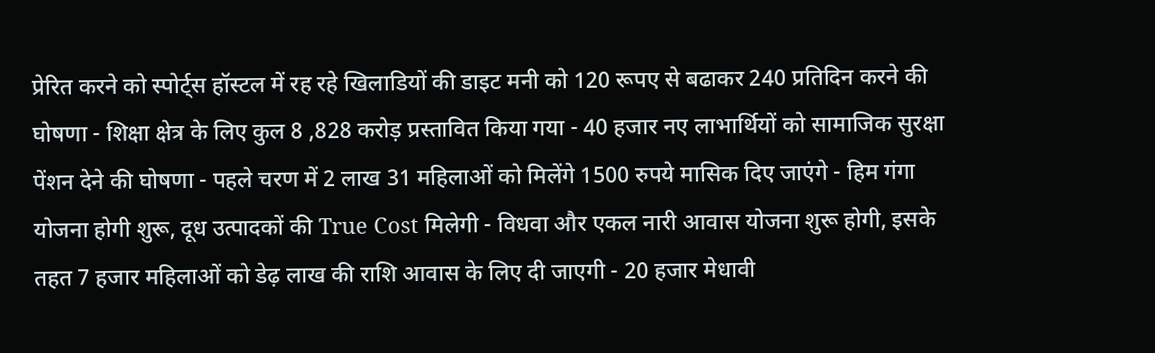प्रेरित करने को स्पोर्ट्स हॉस्टल में रह रहे खिलाडियों की डाइट मनी को 120 रूपए से बढाकर 240 प्रतिदिन करने की घोषणा - शिक्षा क्षेत्र के लिए कुल 8 ,828 करोड़ प्रस्तावित किया गया - 40 हजार नए लाभार्थियों को सामाजिक सुरक्षा पेंशन देने की घोषणा - पहले चरण में 2 लाख 31 महिलाओं को मिलेंगे 1500 रुपये मासिक दिए जाएंगे - हिम गंगा योजना होगी शुरू, दूध उत्पादकों की True Cost मिलेगी - विधवा और एकल नारी आवास योजना शुरू होगी, इसके तहत 7 हजार महिलाओं को डेढ़ लाख की राशि आवास के लिए दी जाएगी - 20 हजार मेधावी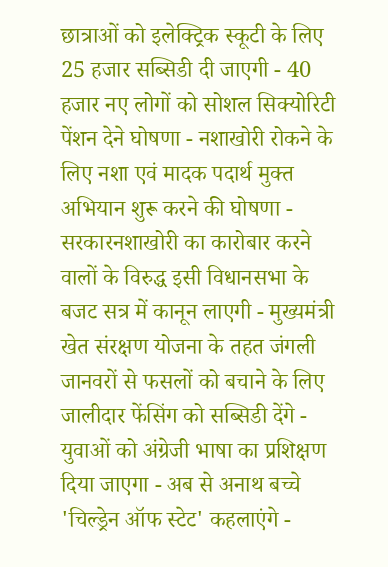छात्राओं को इलेक्ट्रिक स्कूटी के लिए 25 हजार सब्सिडी दी जाएगी - 40 हजार नए लोगों को सोशल सिक्योरिटी पेंशन देने घोषणा - नशाखोरी रोकने के लिए नशा एवं मादक पदार्थ मुक्त अभियान शुरू करने की घोषणा - सरकारनशाखोरी का कारोबार करने वालों के विरुद्ध इसी विधानसभा के बजट सत्र में कानून लाएगी - मुख्यमंत्री खेत संरक्षण योजना के तहत जंगली जानवरों से फसलों को बचाने के लिए जालीदार फेंसिंग को सब्सिडी देंगे - युवाओं को अंग्रेजी भाषा का प्रशिक्षण दिया जाएगा - अब से अनाथ बच्चे 'चिल्ड्रेन ऑफ स्टेट' कहलाएंगे -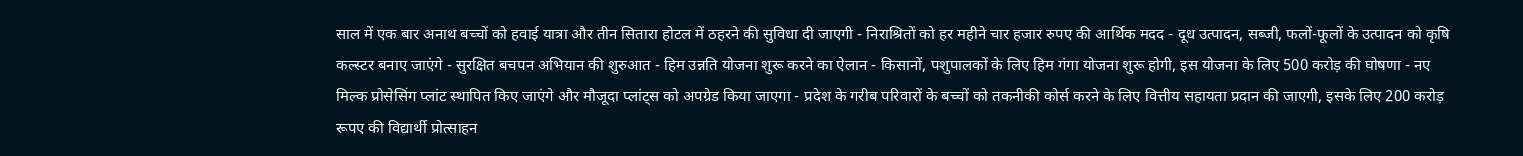साल में एक बार अनाथ बच्चों को हवाई यात्रा और तीन सितारा होटल में ठहरने की सुविधा दी जाएगी - निराश्रितों को हर महीने चार हजार रुपए की आर्थिक मदद - दूध उत्पादन, सब्जी, फलों-फूलों के उत्पादन को कृषि कल्स्टर बनाए जाएंगे - सुरक्षित बचपन अभियान की शुरुआत - हिम उन्नति योजना शुरू करने का ऐलान - किसानों, पशुपालकों के लिए हिम गंगा योजना शुरू होगी, इस योजना के लिए 500 करोड़ की घोषणा - नए मिल्क प्रोसेसिंग प्लांट स्थापित किए जाएंगे और मौजूदा प्लांट्स को अपग्रेड किया जाएगा - प्रदेश के गरीब परिवारों के बच्चों को तकनीकी कोर्स करने के लिए वित्तीय सहायता प्रदान की जाएगी, इसके लिए 200 करोड़ रूपए की विद्यार्थी प्रोत्साहन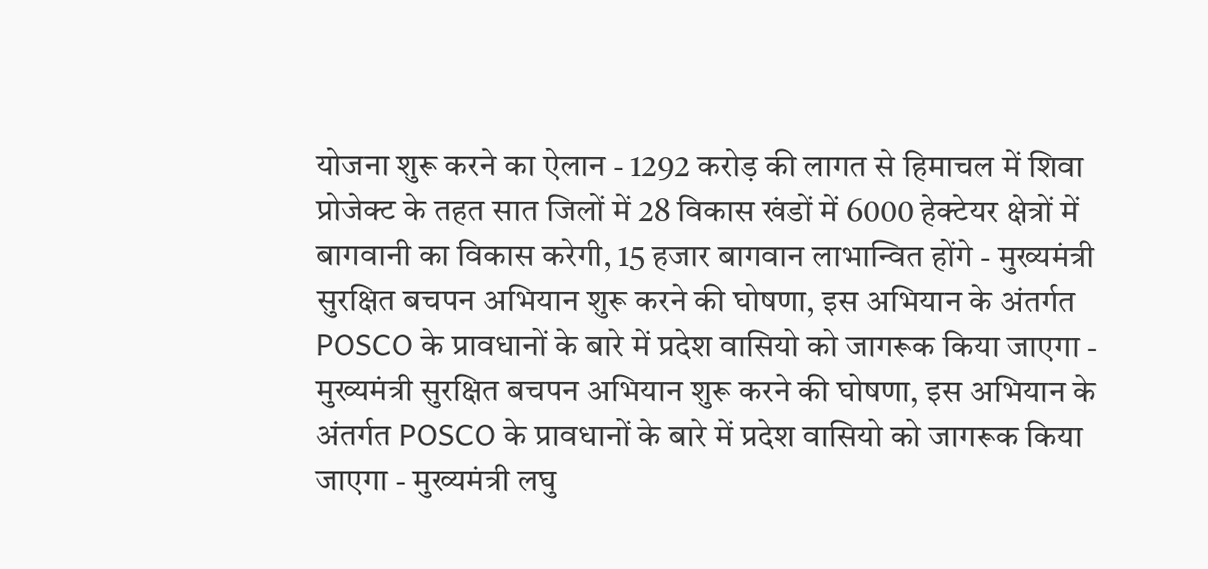योजना शुरू करने का ऐलान - 1292 करोड़ की लागत से हिमाचल में शिवा प्रोजेक्ट के तहत सात जिलों में 28 विकास खंडों में 6000 हेक्टेयर क्षेत्रों में बागवानी का विकास करेगी, 15 हजार बागवान लाभान्वित होंगे - मुख्यमंत्री सुरक्षित बचपन अभियान शुरू करने की घोषणा, इस अभियान के अंतर्गत POSCO के प्रावधानों के बारे में प्रदेश वासियो को जागरूक किया जाएगा - मुख्यमंत्री सुरक्षित बचपन अभियान शुरू करने की घोषणा, इस अभियान के अंतर्गत POSCO के प्रावधानों के बारे में प्रदेश वासियो को जागरूक किया जाएगा - मुख्यमंत्री लघु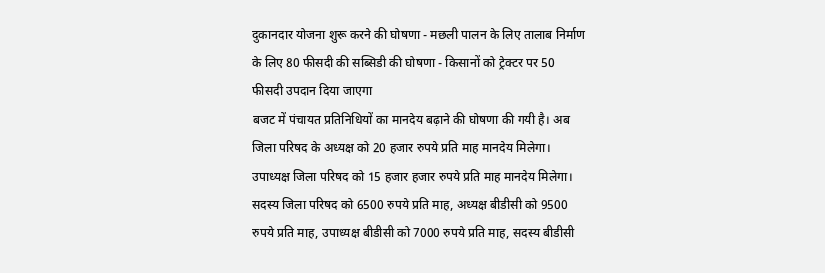दुकानदार योजना शुरू करने की घोषणा - मछली पालन के लिए तालाब निर्माण के लिए 80 फीसदी की सब्सिडी की घोषणा - किसानों को ट्रेक्टर पर 50 फीसदी उपदान दिया जाएगा
बजट में पंचायत प्रतिनिधियों का मानदेय बढ़ाने की घोषणा की गयी है। अब जिला परिषद के अध्यक्ष को 20 हजार रुपये प्रति माह मानदेय मिलेगा। उपाध्यक्ष जिला परिषद को 15 हजार हजार रुपये प्रति माह मानदेय मिलेगा। सदस्य जिला परिषद को 6500 रुपये प्रति माह, अध्यक्ष बीडीसी को 9500 रुपये प्रति माह, उपाध्यक्ष बीडीसी को 7000 रुपये प्रति माह, सदस्य बीडीसी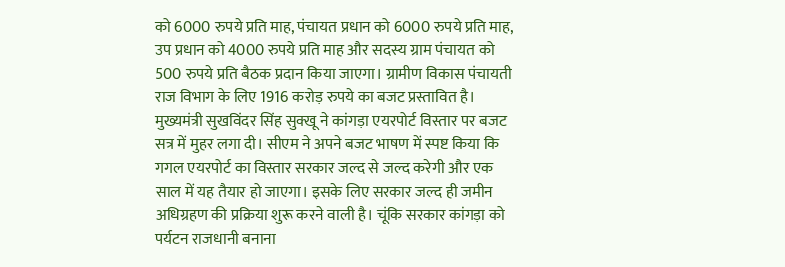को 6000 रुपये प्रति माह, पंचायत प्रधान को 6000 रुपये प्रति माह, उप प्रधान को 4000 रुपये प्रति माह और सदस्य ग्राम पंचायत को 500 रुपये प्रति बैठक प्रदान किया जाएगा। ग्रामीण विकास पंचायती राज विभाग के लिए 1916 करोड़ रुपये का बजट प्रस्तावित है।
मुख्यमंत्री सुखविंदर सिंह सुक्खू ने कांगड़ा एयरपोर्ट विस्तार पर बजट सत्र में मुहर लगा दी। सीएम ने अपने बजट भाषण में स्पष्ट किया कि गगल एयरपोर्ट का विस्तार सरकार जल्द से जल्द करेगी और एक साल में यह तैयार हो जाएगा। इसके लिए सरकार जल्द ही जमीन अधिग्रहण की प्रक्रिया शुरू करने वाली है। चूंकि सरकार कांगड़ा को पर्यटन राजधानी बनाना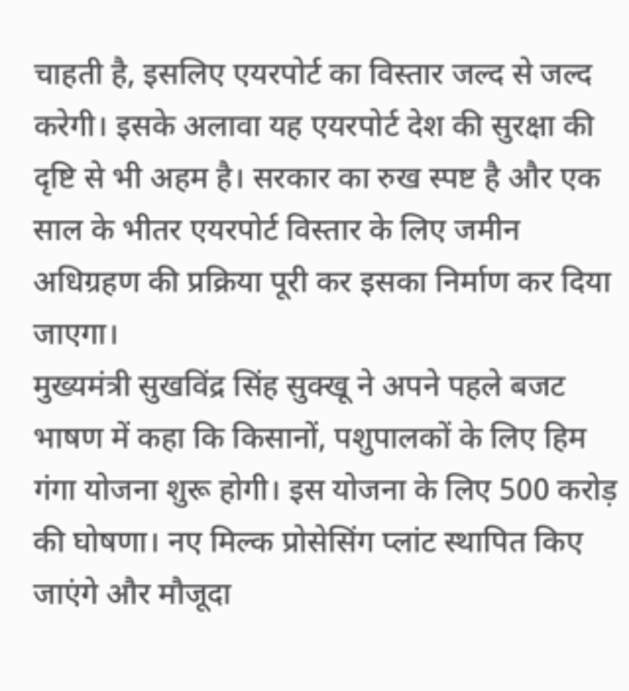चाहती है, इसलिए एयरपोर्ट का विस्तार जल्द से जल्द करेगी। इसके अलावा यह एयरपोर्ट देश की सुरक्षा की दृष्टि से भी अहम है। सरकार का रुख स्पष्ट है और एक साल के भीतर एयरपोर्ट विस्तार के लिए जमीन अधिग्रहण की प्रक्रिया पूरी कर इसका निर्माण कर दिया जाएगा।
मुख्यमंत्री सुखविंद्र सिंह सुक्खू ने अपने पहले बजट भाषण में कहा कि किसानों, पशुपालकों के लिए हिम गंगा योजना शुरू होगी। इस योजना के लिए 500 करोड़ की घोषणा। नए मिल्क प्रोसेसिंग प्लांट स्थापित किए जाएंगे और मौजूदा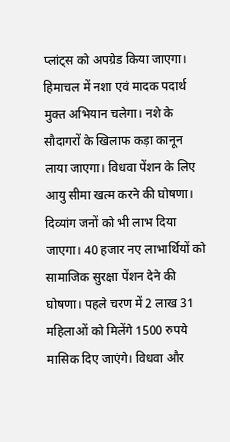प्लांट्स को अपग्रेड किया जाएगा। हिमाचल में नशा एवं मादक पदार्थ मुक्त अभियान चलेगा। नशे के सौदागरों के खिलाफ कड़ा कानून लाया जाएगा। विधवा पेंशन के लिए आयु सीमा खत्म करने की घोषणा। दिव्यांग जनों को भी लाभ दिया जाएगा। 40 हजार नए लाभार्थियों को सामाजिक सुरक्षा पेंशन देने की घोषणा। पहले चरण में 2 लाख 31 महिलाओं को मिलेंगे 1500 रुपये मासिक दिए जाएंगे। विधवा और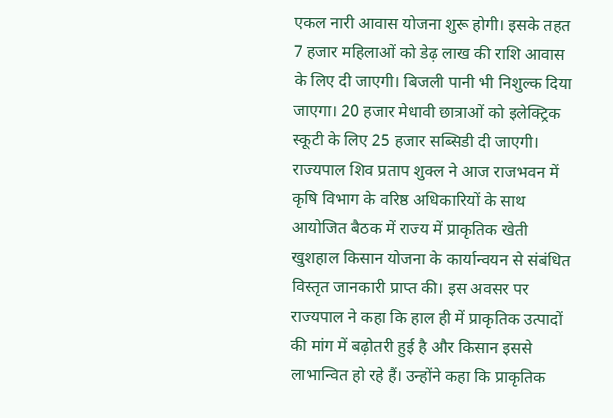एकल नारी आवास योजना शुरू होगी। इसके तहत 7 हजार महिलाओं को डेढ़ लाख की राशि आवास के लिए दी जाएगी। बिजली पानी भी निशुल्क दिया जाएगा। 20 हजार मेधावी छात्राओं को इलेक्ट्रिक स्कूटी के लिए 25 हजार सब्सिडी दी जाएगी।
राज्यपाल शिव प्रताप शुक्ल ने आज राजभवन में कृषि विभाग के वरिष्ठ अधिकारियों के साथ आयोजित बैठक में राज्य में प्राकृतिक खेती खुशहाल किसान योजना के कार्यान्वयन से संबंधित विस्तृत जानकारी प्राप्त की। इस अवसर पर राज्यपाल ने कहा कि हाल ही में प्राकृतिक उत्पादों की मांग में बढ़ोतरी हुई है और किसान इससे लाभान्वित हो रहे हैं। उन्होंने कहा कि प्राकृतिक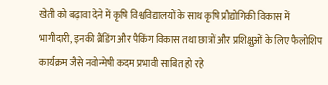खेती को बढ़ावा देने में कृषि विश्वविद्यालयों के साथ कृषि प्रौद्योगिकी विकास में भागीदारी, इनकी ब्रैंडिंग और पैकिंग विकास तथा छात्रों और प्रशिक्षुओं के लिए फैलोशिप कार्यक्रम जैसे नवोन्मेषी कदम प्रभावी साबित हो रहे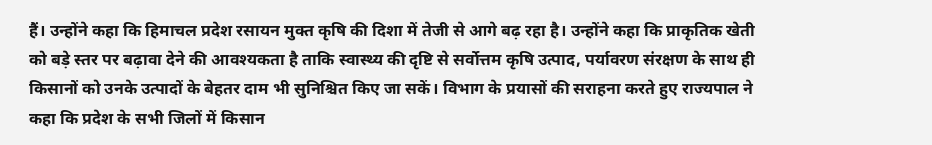हैं। उन्होंने कहा कि हिमाचल प्रदेश रसायन मुक्त कृषि की दिशा में तेजी से आगे बढ़ रहा है। उन्होंने कहा कि प्राकृतिक खेती को बड़े स्तर पर बढ़ावा देने की आवश्यकता है ताकि स्वास्थ्य की दृष्टि से सर्वोत्तम कृषि उत्पाद, पर्यावरण संरक्षण के साथ ही किसानों को उनके उत्पादों के बेहतर दाम भी सुनिश्चित किए जा सकें। विभाग के प्रयासों की सराहना करते हुए राज्यपाल ने कहा कि प्रदेश के सभी जिलों में किसान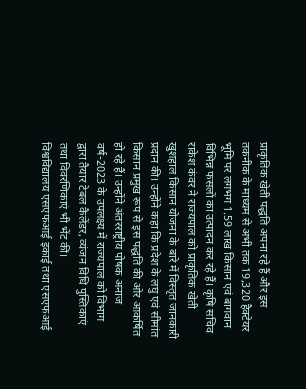प्राकृतिक खेती पद्धति अपना रहे हैं और इस तकनीक के माध्यम से अभी तक 19,320 हैक्टेयर भूमि पर लगभग 1.59 लाख किसान एवं बागवान विभिन्न फसलों का उत्पादन कर रहे हैं। कृषि सचिव राकेश कंवर ने राज्यपाल को प्राकृतिक खेती खुशहाल किसान योजना के बारे में विस्तृत जानकारी प्रदान की। उन्होंने कहा कि प्रदेश के लघु एवं सीमांत किसान प्रमुख रूप से इस पद्धति की ओर आकर्षित हो रहे हैं। उन्होंने अंतरराष्ट्रीय पोषक अनाज वर्ष-2023 के उपलक्ष्य में राज्यपाल को विभाग द्वारा तैयार टेबल कैलेंडर, व्यंजन विधि पुस्तिकाएं तथा विवरणिकाएं भी भेंट कीं।
विश्वविद्यालय एसएफआई इकाई तथा एसएफआई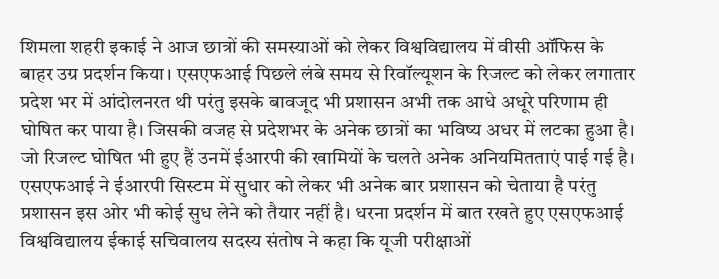शिमला शहरी इकाई ने आज छात्रों की समस्याओं को लेकर विश्वविद्यालय में वीसी ऑफिस के बाहर उग्र प्रदर्शन किया। एसएफआई पिछले लंबे समय से रिवॉल्यूशन के रिजल्ट को लेकर लगातार प्रदेश भर में आंदोलनरत थी परंतु इसके बावजूद भी प्रशासन अभी तक आधे अधूरे परिणाम ही घोषित कर पाया है। जिसकी वजह से प्रदेशभर के अनेक छात्रों का भविष्य अधर में लटका हुआ है। जो रिजल्ट घोषित भी हुए हैं उनमें ईआरपी की खामियों के चलते अनेक अनियमितताएं पाई गई है। एसएफआई ने ईआरपी सिस्टम में सुधार को लेकर भी अनेक बार प्रशासन को चेताया है परंतु प्रशासन इस ओर भी कोई सुध लेने को तैयार नहीं है। धरना प्रदर्शन में बात रखते हुए एसएफआई विश्वविद्यालय ईकाई सचिवालय सदस्य संतोष ने कहा कि यूजी परीक्षाओं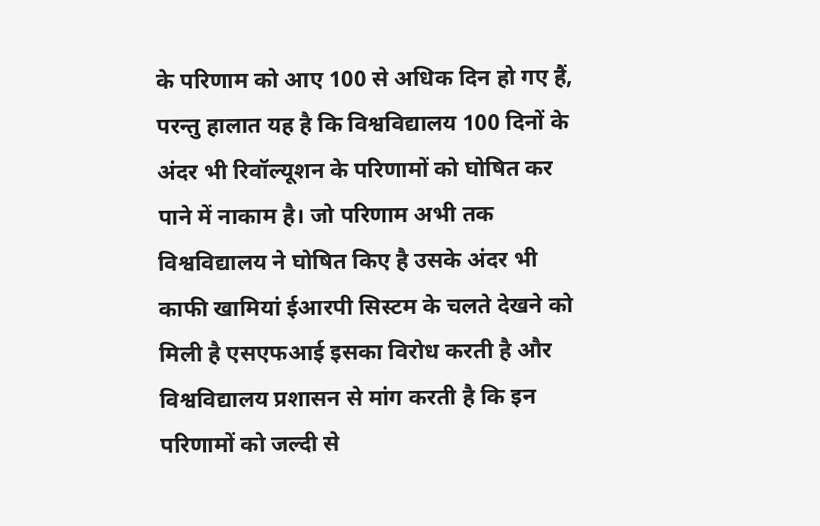के परिणाम को आए 100 से अधिक दिन हो गए हैं, परन्तु हालात यह है कि विश्वविद्यालय 100 दिनों के अंदर भी रिवॉल्यूशन के परिणामों को घोषित कर पाने में नाकाम है। जो परिणाम अभी तक विश्वविद्यालय ने घोषित किए है उसके अंदर भी काफी खामियां ईआरपी सिस्टम के चलते देखने को मिली है एसएफआई इसका विरोध करती है और विश्वविद्यालय प्रशासन से मांग करती है कि इन परिणामों को जल्दी से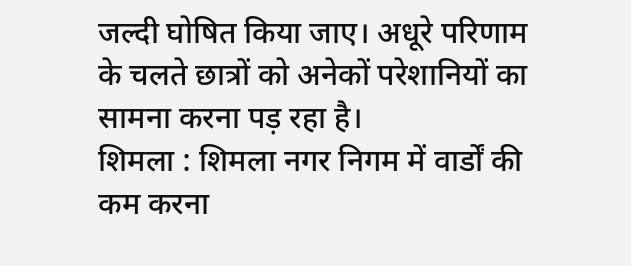जल्दी घोषित किया जाए। अधूरे परिणाम के चलते छात्रों को अनेकों परेशानियों का सामना करना पड़ रहा है।
शिमला : शिमला नगर निगम में वार्डों की कम करना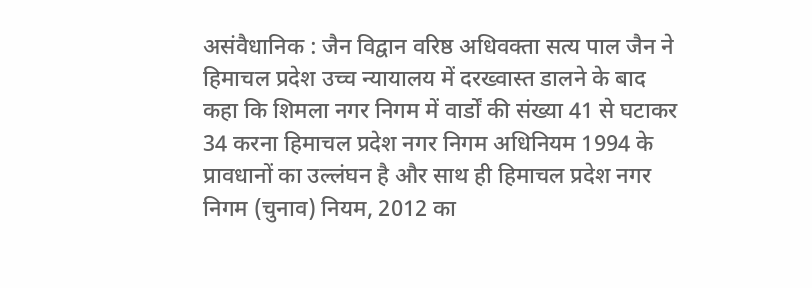असंवैधानिक : जैन विद्वान वरिष्ठ अधिवक्ता सत्य पाल जैन ने हिमाचल प्रदेश उच्च न्यायालय में दरख्वास्त डालने के बाद कहा कि शिमला नगर निगम में वार्डों की संख्या 41 से घटाकर 34 करना हिमाचल प्रदेश नगर निगम अधिनियम 1994 के प्रावधानों का उल्लंघन है और साथ ही हिमाचल प्रदेश नगर निगम (चुनाव) नियम, 2012 का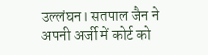उल्लंघन। सतपाल जैन ने अपनी अर्जी में कोर्ट को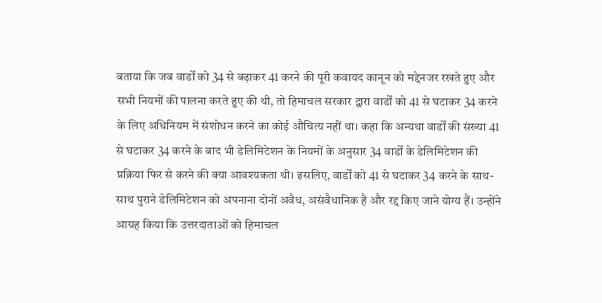बताया कि जब वार्डों को 34 से बढ़ाकर 41 करने की पूरी कवायद कानून को मद्देनजर रखते हुए और सभी नियमों की पालना करते हुए की थी, तो हिमाचल सरकार द्वारा वार्डों को 41 से घटाकर 34 करने के लिए अधिनियम में संशोधन करने का कोई औचित्य नहीं था। कहा कि अन्यथा वार्डों की संख्या 41 से घटाकर 34 करने के बाद भी डेलिमिटेशन के नियमों के अनुसार 34 वार्डों के डेलिमिटेशन की प्रक्रिया फिर से करने की क्या आवश्यकता थी। इसलिए, वार्डों को 41 से घटाकर 34 करने के साथ-साथ पुराने डेलिमिटेशन को अपनाना दोनों अवैध, असंवैधानिक है और रद्द किए जाने योग्य हैं। उन्होंने आग्रह किया कि उत्तरदाताओं को हिमाचल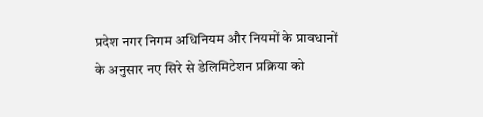प्रदेश नगर निगम अधिनियम और नियमों के प्रावधानों के अनुसार नए सिरे से डेलिमिटेशन प्रक्रिया को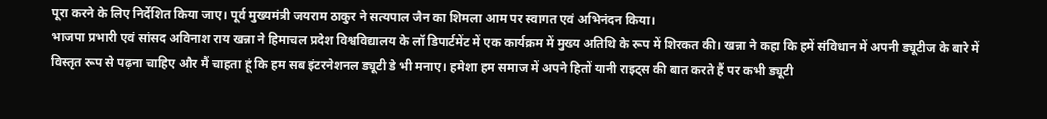पूरा करने के लिए निर्देशित किया जाए। पूर्व मुख्यमंत्री जयराम ठाकुर ने सत्यपाल जैन का शिमला आम पर स्वागत एवं अभिनंदन किया।
भाजपा प्रभारी एवं सांसद अविनाश राय खन्ना ने हिमाचल प्रदेश विश्वविद्यालय के लॉ डिपार्टमेंट में एक कार्यक्रम में मुख्य अतिथि के रूप में शिरकत की। खन्ना ने कहा कि हमें संविधान में अपनी ड्यूटीज के बारे में विस्तृत रूप से पढ़ना चाहिए और मैं चाहता हूं कि हम सब इंटरनेशनल ड्यूटी डे भी मनाए। हमेशा हम समाज में अपने हितों यानी राइट्स की बात करते हैं पर कभी ड्यूटी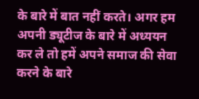के बारे में बात नहीं करते। अगर हम अपनी ड्यूटीज के बारे में अध्ययन कर ले तो हमें अपने समाज की सेवा करने के बारे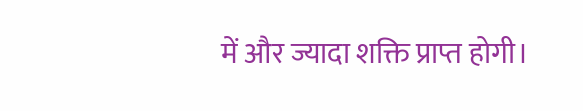में और ज्यादा शक्ति प्राप्त होगी।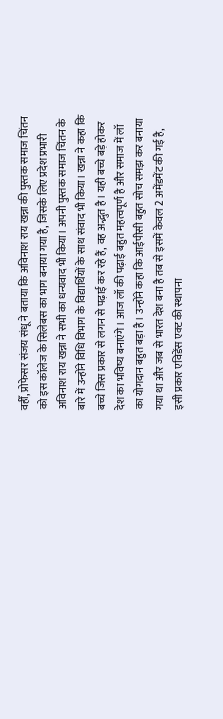वहीँ, प्रोफेसर संजय संधू ने बताया कि अविनाश राय खन्ना की पुस्तक समाज चिंतन को इस कॉलेज के सिलेबस का भाग बनाया गया है, जिसके लिए प्रदेश प्रभारी अविनाश राय खन्ना ने सभी का धन्यवाद भी किया। अपनी पुस्तक समाज चिंतन के बारे में उन्होंने विधि विभाग के विद्यार्थियों के साथ संवाद भी किया। खन्ना ने कहा कि बच्चे जिस प्रकार से लगन से पढ़ाई कर रहे हैं, वह अद्भुत है। यही बच्चे बड़े होकर देश का भविष्य बनाएंगे। आज लॉ की पढ़ाई बहुत महत्वपूर्ण है और समाज में लॉ का योगदान बहुत बड़ा है। उन्होंने कहा कि आईपीसी बहुत सोच समझ कर बनाया गया था और जब से भारत देश बना है तब से इसमें केवल 2 अमेंडमेंट की गई है, इसी प्रकार एविडेंस एक्ट की स्थापना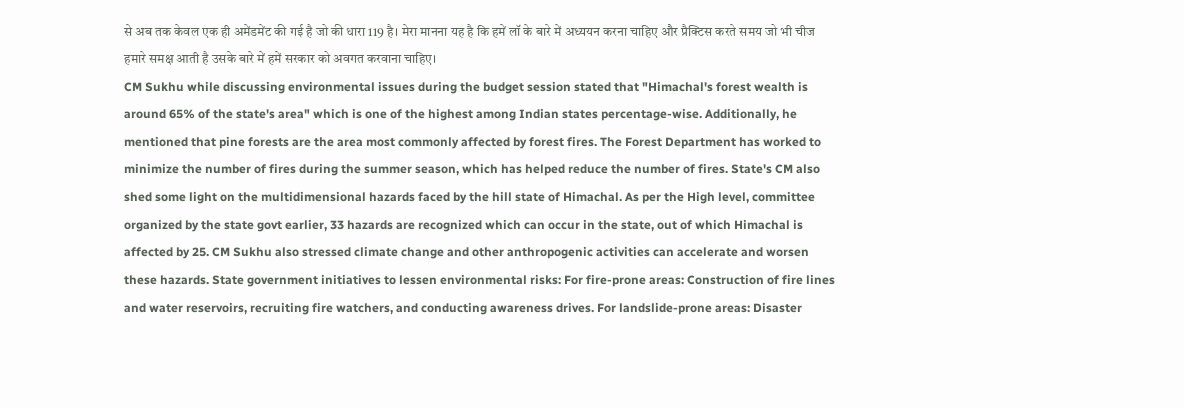से अब तक केवल एक ही अमेंडमेंट की गई है जो की धारा 119 है। मेरा मानना यह है कि हमें लॉ के बारे में अध्ययन करना चाहिए और प्रैक्टिस करते समय जो भी चीज हमारे समक्ष आती है उसके बारे में हमें सरकार को अवगत करवाना चाहिए।
CM Sukhu while discussing environmental issues during the budget session stated that "Himachal's forest wealth is around 65% of the state's area" which is one of the highest among Indian states percentage-wise. Additionally, he mentioned that pine forests are the area most commonly affected by forest fires. The Forest Department has worked to minimize the number of fires during the summer season, which has helped reduce the number of fires. State's CM also shed some light on the multidimensional hazards faced by the hill state of Himachal. As per the High level, committee organized by the state govt earlier, 33 hazards are recognized which can occur in the state, out of which Himachal is affected by 25. CM Sukhu also stressed climate change and other anthropogenic activities can accelerate and worsen these hazards. State government initiatives to lessen environmental risks: For fire-prone areas: Construction of fire lines and water reservoirs, recruiting fire watchers, and conducting awareness drives. For landslide-prone areas: Disaster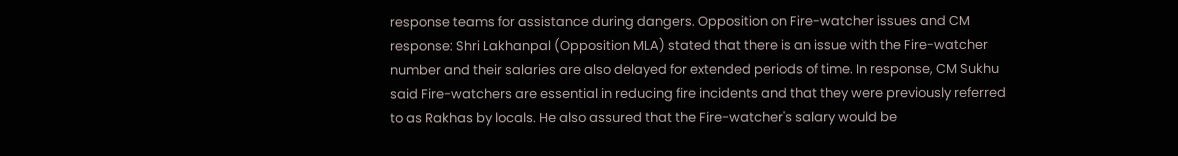response teams for assistance during dangers. Opposition on Fire-watcher issues and CM response: Shri Lakhanpal (Opposition MLA) stated that there is an issue with the Fire-watcher number and their salaries are also delayed for extended periods of time. In response, CM Sukhu said Fire-watchers are essential in reducing fire incidents and that they were previously referred to as Rakhas by locals. He also assured that the Fire-watcher's salary would be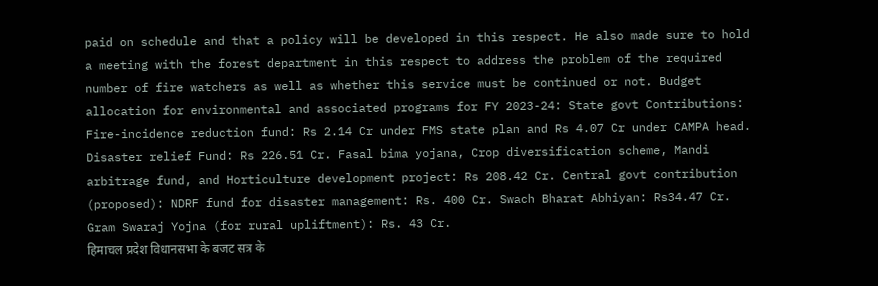paid on schedule and that a policy will be developed in this respect. He also made sure to hold a meeting with the forest department in this respect to address the problem of the required number of fire watchers as well as whether this service must be continued or not. Budget allocation for environmental and associated programs for FY 2023-24: State govt Contributions: Fire-incidence reduction fund: Rs 2.14 Cr under FMS state plan and Rs 4.07 Cr under CAMPA head. Disaster relief Fund: Rs 226.51 Cr. Fasal bima yojana, Crop diversification scheme, Mandi arbitrage fund, and Horticulture development project: Rs 208.42 Cr. Central govt contribution (proposed): NDRF fund for disaster management: Rs. 400 Cr. Swach Bharat Abhiyan: Rs34.47 Cr. Gram Swaraj Yojna (for rural upliftment): Rs. 43 Cr.
हिमाचल प्रदेश विधानसभा के बजट सत्र के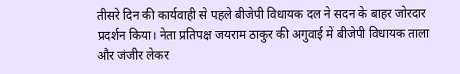तीसरे दिन की कार्यवाही से पहले बीजेपी विधायक दल ने सदन के बाहर जोरदार प्रदर्शन किया। नेता प्रतिपक्ष जयराम ठाकुर की अगुवाई में बीजेपी विधायक ताला और जंजीर लेकर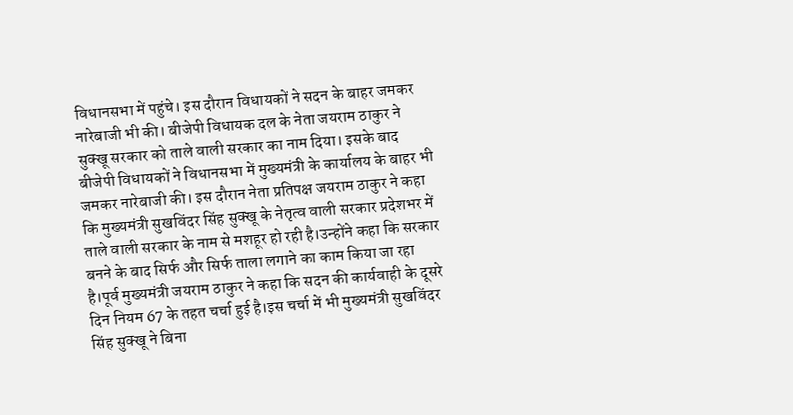विधानसभा में पहुंचे। इस दौरान विधायकों ने सदन के बाहर जमकर नारेबाजी भी की। बीजेपी विधायक दल के नेता जयराम ठाकुर ने सुक्खू सरकार को ताले वाली सरकार का नाम दिया। इसके बाद बीजेपी विधायकों ने विधानसभा में मुख्यमंत्री के कार्यालय के बाहर भी जमकर नारेबाजी की। इस दौरान नेता प्रतिपक्ष जयराम ठाकुर ने कहा कि मुख्यमंत्री सुखविंदर सिंह सुक्खू के नेतृत्व वाली सरकार प्रदेशभर में ताले वाली सरकार के नाम से मशहूर हो रही है।उन्होंने कहा कि सरकार बनने के बाद सिर्फ और सिर्फ ताला लगाने का काम किया जा रहा है।पूर्व मुख्यमंत्री जयराम ठाकुर ने कहा कि सदन की कार्यवाही के दूसरे दिन नियम 67 के तहत चर्चा हुई है।इस चर्चा में भी मुख्यमंत्री सुखविंदर सिंह सुक्खू ने बिना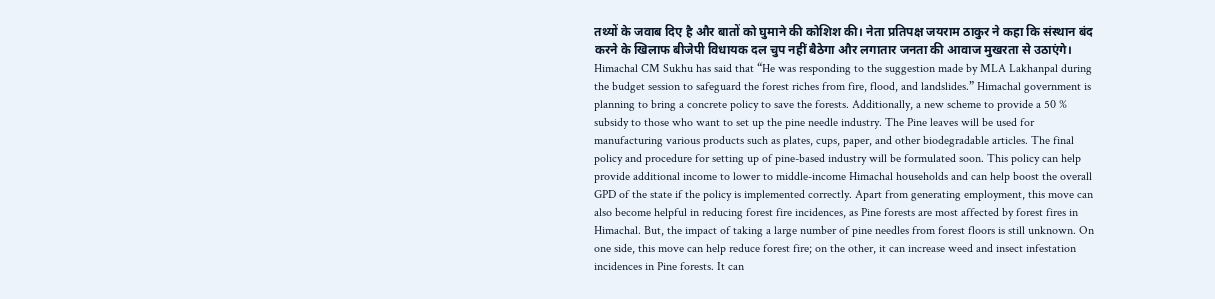तथ्यों के जवाब दिए है और बातों को घुमाने की कोशिश की। नेता प्रतिपक्ष जयराम ठाकुर ने कहा कि संस्थान बंद करने के खिलाफ बीजेपी विधायक दल चुप नहीं बैठेगा और लगातार जनता की आवाज मुखरता से उठाएंगे।
Himachal CM Sukhu has said that “He was responding to the suggestion made by MLA Lakhanpal during the budget session to safeguard the forest riches from fire, flood, and landslides.” Himachal government is planning to bring a concrete policy to save the forests. Additionally, a new scheme to provide a 50 % subsidy to those who want to set up the pine needle industry. The Pine leaves will be used for manufacturing various products such as plates, cups, paper, and other biodegradable articles. The final policy and procedure for setting up of pine-based industry will be formulated soon. This policy can help provide additional income to lower to middle-income Himachal households and can help boost the overall GPD of the state if the policy is implemented correctly. Apart from generating employment, this move can also become helpful in reducing forest fire incidences, as Pine forests are most affected by forest fires in Himachal. But, the impact of taking a large number of pine needles from forest floors is still unknown. On one side, this move can help reduce forest fire; on the other, it can increase weed and insect infestation incidences in Pine forests. It can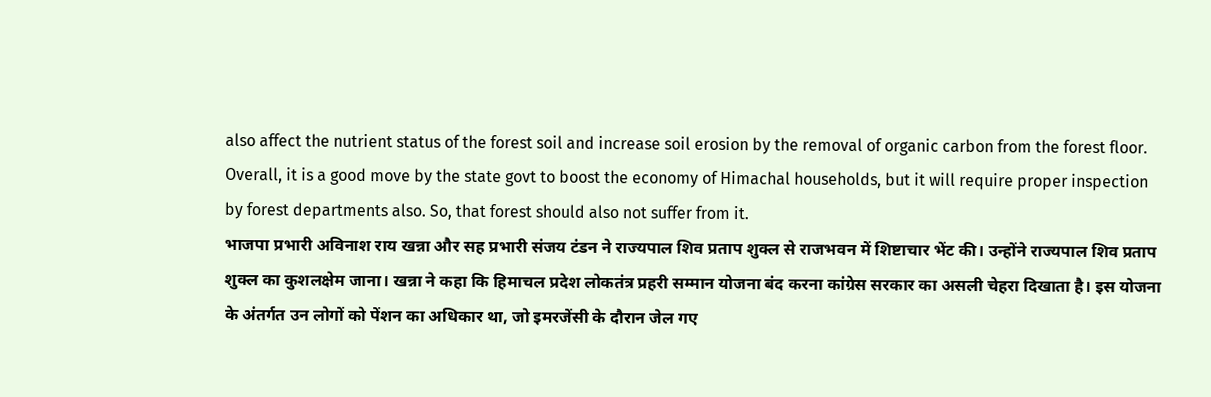also affect the nutrient status of the forest soil and increase soil erosion by the removal of organic carbon from the forest floor. Overall, it is a good move by the state govt to boost the economy of Himachal households, but it will require proper inspection by forest departments also. So, that forest should also not suffer from it.
भाजपा प्रभारी अविनाश राय खन्ना और सह प्रभारी संजय टंडन ने राज्यपाल शिव प्रताप शुक्ल से राजभवन में शिष्टाचार भेंट की। उन्होंने राज्यपाल शिव प्रताप शुक्ल का कुशलक्षेम जाना। खन्ना ने कहा कि हिमाचल प्रदेश लोकतंत्र प्रहरी सम्मान योजना बंद करना कांग्रेस सरकार का असली चेहरा दिखाता है। इस योजना के अंतर्गत उन लोगों को पेंशन का अधिकार था, जो इमरजेंसी के दौरान जेल गए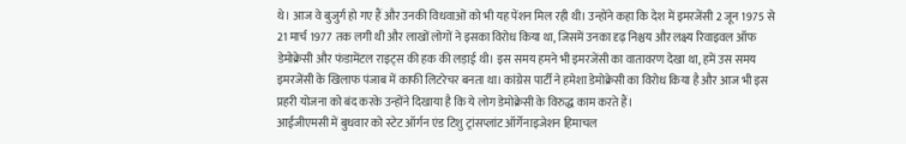थे। आज वे बुजुर्ग हो गए हैं और उनकी विधवाओं को भी यह पेंशन मिल रही थी। उन्होंने कहा कि देश में इमरजेंसी 2 जून 1975 से 21 मार्च 1977 तक लगी थी और लाखों लोगों ने इसका विरोध किया था, जिसमें उनका दृढ़ निश्चय और लक्ष्य रिवाइवल ऑफ डेमोक्रेसी और फंडामेंटल राइट्स की हक की लड़ाई थी। इस समय हमने भी इमरजेंसी का वातावरण देखा था, हमें उस समय इमरजेंसी के खिलाफ पंजाब में काफी लिटरेचर बनता था। कांग्रेस पार्टी ने हमेशा डेमोक्रेसी का विरोध किया है और आज भी इस प्रहरी योजना को बंद करके उन्होंने दिखाया है कि ये लोग डेमोक्रेसी के विरुद्ध काम करते हैं।
आईजीएमसी में बुधवार को स्टेट ऑर्गन एंड टिशु ट्रांसप्लांट ऑर्गेनाइजेशन हिमाचल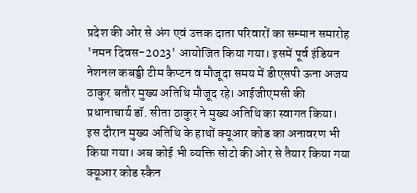प्रदेश की ओर से अंग एवं उत्तक दाता परिवारों का सम्मान समारोह 'नमन दिवस-2023' आयोजित किया गया। इसमें पूर्व इंडियन नेशनल कबड्डी टीम कैप्टन व मौजूदा समय में डीएसपी ऊना अजय ठाकुर बतौर मुख्य अतिथि मौजूद रहे। आईजीएमसी की प्रधानाचार्य डॉ. सीता ठाकुर ने मुख्य अतिथि का स्वागत किया। इस दौरान मुख्य अतिथि के हाथों क्यूआर कोड का अनावरण भी किया गया। अब कोई भी व्यक्ति सोटो की ओर से तैयार किया गया क्यूआर कोड स्कैन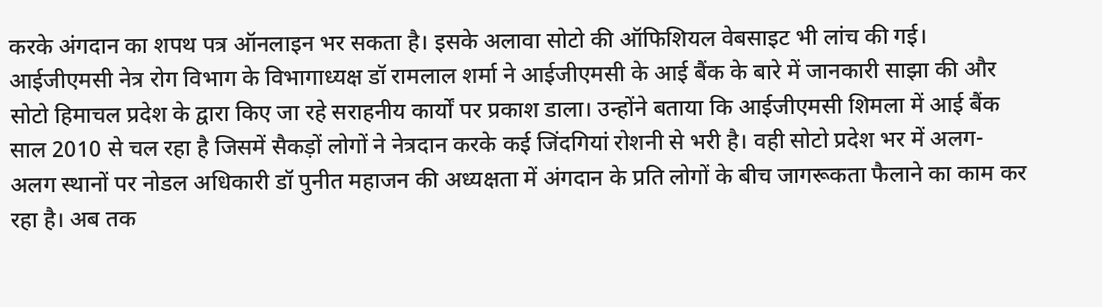करके अंगदान का शपथ पत्र ऑनलाइन भर सकता है। इसके अलावा सोटो की ऑफिशियल वेबसाइट भी लांच की गई। आईजीएमसी नेत्र रोग विभाग के विभागाध्यक्ष डॉ रामलाल शर्मा ने आईजीएमसी के आई बैंक के बारे में जानकारी साझा की और सोटो हिमाचल प्रदेश के द्वारा किए जा रहे सराहनीय कार्यों पर प्रकाश डाला। उन्होंने बताया कि आईजीएमसी शिमला में आई बैंक साल 2010 से चल रहा है जिसमें सैकड़ों लोगों ने नेत्रदान करके कई जिंदगियां रोशनी से भरी है। वही सोटो प्रदेश भर में अलग-अलग स्थानों पर नोडल अधिकारी डॉ पुनीत महाजन की अध्यक्षता में अंगदान के प्रति लोगों के बीच जागरूकता फैलाने का काम कर रहा है। अब तक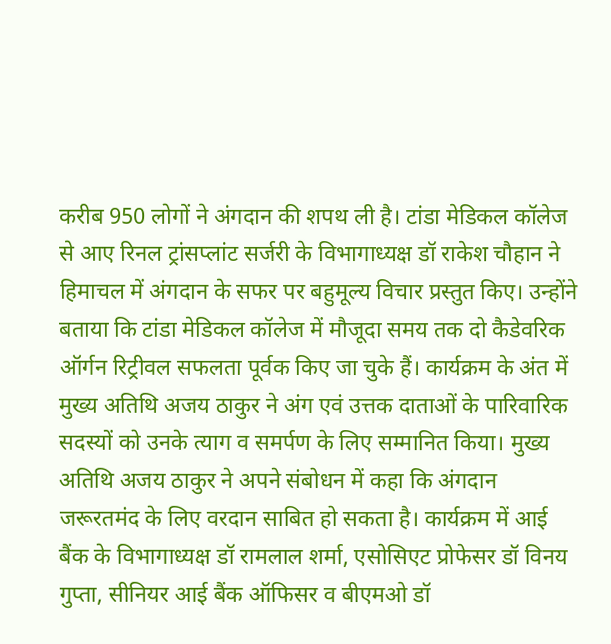करीब 950 लोगों ने अंगदान की शपथ ली है। टांडा मेडिकल कॉलेज से आए रिनल ट्रांसप्लांट सर्जरी के विभागाध्यक्ष डॉ राकेश चौहान ने हिमाचल में अंगदान के सफर पर बहुमूल्य विचार प्रस्तुत किए। उन्होंने बताया कि टांडा मेडिकल कॉलेज में मौजूदा समय तक दो कैडेवरिक ऑर्गन रिट्रीवल सफलता पूर्वक किए जा चुके हैं। कार्यक्रम के अंत में मुख्य अतिथि अजय ठाकुर ने अंग एवं उत्तक दाताओं के पारिवारिक सदस्यों को उनके त्याग व समर्पण के लिए सम्मानित किया। मुख्य अतिथि अजय ठाकुर ने अपने संबोधन में कहा कि अंगदान जरूरतमंद के लिए वरदान साबित हो सकता है। कार्यक्रम में आई बैंक के विभागाध्यक्ष डॉ रामलाल शर्मा, एसोसिएट प्रोफेसर डॉ विनय गुप्ता, सीनियर आई बैंक ऑफिसर व बीएमओ डॉ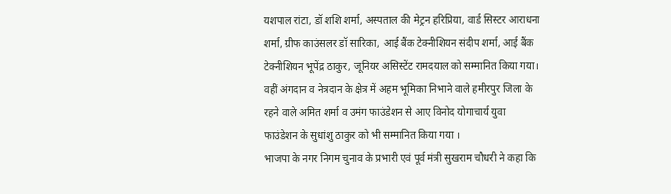यशपाल रांटा, डॉ शशि शर्मा, अस्पताल की मेट्रन हरिप्रिया, वार्ड सिस्टर आराधना शर्मा, ग्रीफ काउंसलर डॉ सारिका, आई बैंक टेक्नीशियन संदीप शर्मा, आई बैंक टेक्नीशियन भूपेंद्र ठाकुर, जूनियर असिस्टेंट रामदयाल को सम्मानित किया गया। वहीं अंगदान व नेत्रदान के क्षेत्र में अहम भूमिका निभाने वाले हमीरपुर जिला के रहने वाले अमित शर्मा व उमंग फाउंडेशन से आए विनोद योगाचार्य युवा फाउंडेशन के सुधांशु ठाकुर को भी सम्मानित किया गया ।
भाजपा के नगर निगम चुनाव के प्रभारी एवं पूर्व मंत्री सुखराम चौधरी ने कहा कि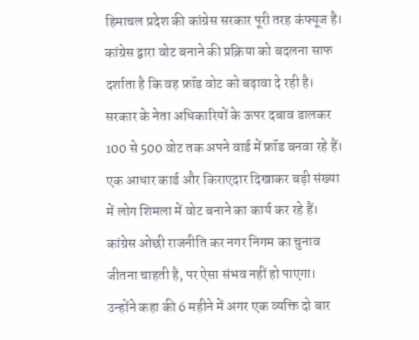हिमाचल प्रदेश की कांग्रेस सरकार पूरी तरह कंफ्यूज है। कांग्रेस द्वारा वोट बनाने की प्रक्रिया को बदलना साफ दर्शाता है कि वह फ्रॉड वोट को बढ़ावा दे रही है। सरकार के नेता अधिकारियों के ऊपर दबाव डालकर 100 से 500 वोट तक अपने वार्ड में फ्रॉड बनवा रहे हैं। एक आधार कार्ड और किराएदार दिखाकर बड़ी संख्या में लोग शिमला में वोट बनाने का कार्य कर रहे हैं। कांग्रेस ओछी राजनीति कर नगर निगम का चुनाव जीतना चाहती है, पर ऐसा संभव नहीं हो पाएगा। उन्होंने कहा की 6 महीने में अगर एक व्यक्ति दो बार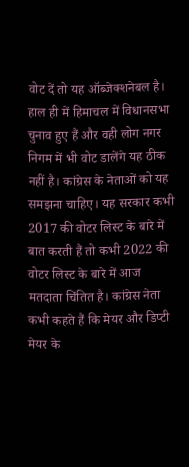वोट दें तो यह ऑब्जेक्शनेबल है। हाल ही में हिमाचल में विधानसभा चुनाव हुए हैं और वही लोग नगर निगम में भी वोट डालेंगे यह ठीक नहीं है। कांग्रेस के नेताओं को यह समझना चाहिए। यह सरकार कभी 2017 की वोटर लिस्ट के बारे में बात करती हैं तो कभी 2022 की वोटर लिस्ट के बारे में आज मतदाता चिंतित है। कांग्रेस नेता कभी कहते हैं कि मेयर और डिप्टी मेयर के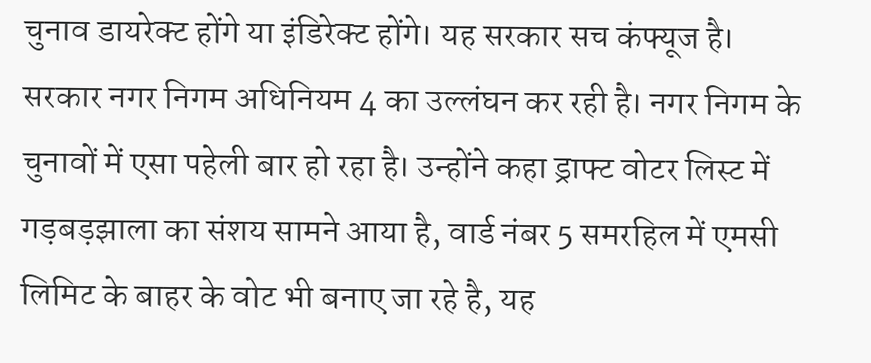चुनाव डायरेक्ट होंगे या इंडिरेक्ट होंगे। यह सरकार सच कंफ्यूज है। सरकार नगर निगम अधिनियम 4 का उल्लंघन कर रही है। नगर निगम के चुनावों में एसा पहेली बार हो रहा है। उन्होंने कहा ड्राफ्ट वोटर लिस्ट में गड़बड़झाला का संशय सामने आया है, वार्ड नंबर 5 समरहिल में एमसी लिमिट के बाहर के वोट भी बनाए जा रहे है, यह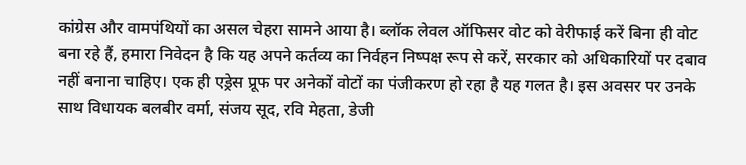कांग्रेस और वामपंथियों का असल चेहरा सामने आया है। ब्लॉक लेवल ऑफिसर वोट को वेरीफाई करें बिना ही वोट बना रहे हैं, हमारा निवेदन है कि यह अपने कर्तव्य का निर्वहन निष्पक्ष रूप से करें, सरकार को अधिकारियों पर दबाव नहीं बनाना चाहिए। एक ही एड्रेस प्रूफ पर अनेकों वोटों का पंजीकरण हो रहा है यह गलत है। इस अवसर पर उनके साथ विधायक बलबीर वर्मा, संजय सूद, रवि मेहता, डेजी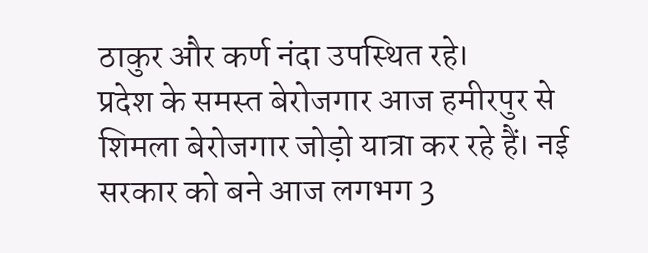ठाकुर और कर्ण नंदा उपस्थित रहे।
प्रदेश के समस्त बेरोजगार आज हमीरपुर से शिमला बेरोजगार जोड़ो यात्रा कर रहे हैं। नई सरकार को बने आज लगभग 3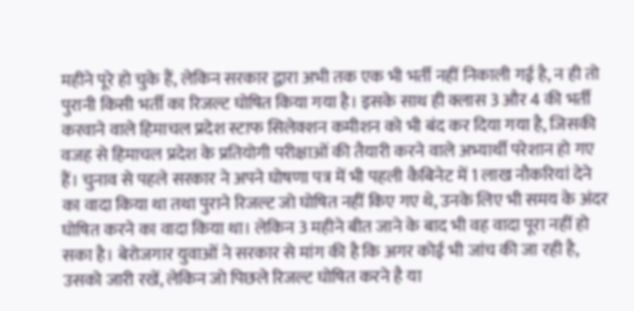महीने पूरे हो चुके हैं, लेकिन सरकार द्वारा अभी तक एक भी भर्ती नहीं निकाली गई है, न ही तो पुरानी किसी भर्ती का रिजल्ट घोषित किया गया है। इसके साथ ही क्लास 3 और 4 की भर्ती करवाने वाले हिमाचल प्रदेश स्टाफ सिलेक्शन कमीशन को भी बंद कर दिया गया है, जिसकी वजह से हिमाचल प्रदेश के प्रतियोगी परीक्षाओं की तैयारी करने वाले अभ्यार्थी परेशान हो गए हैं। चुनाव से पहले सरकार ने अपने घोषणा पत्र में भी पहली कैबिनेट में 1 लाख नौकरियां देने का वादा किया था तथा पुराने रिजल्ट जो घोषित नहीं किए गए थे, उनके लिए भी समय के अंदर घोषित करने का वादा किया था। लेकिन 3 महीने बीत जाने के बाद भी वह वादा पूरा नहीं हो सका है। बेरोजगार युवाओं ने सरकार से मांग की है कि अगर कोई भी जांच की जा रही है, उसको जारी रखें, लेकिन जो पिछले रिजल्ट घोषित करने है या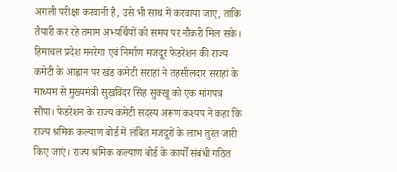अगली परीक्षा करवानी है, उसे भी साथ में करवाया जाए, ताकि तैयारी कर रहे तमाम अभ्यर्थियों को समय पर नौकरी मिल सके।
हिमाचल प्रदेश मनरेगा एवं निर्माण मजदूर फेडरेशन की राज्य कमेटी के आह्वान पर खंड कमेटी सराहां ने तहसीलदार सराहां के माध्यम से मुख्यमंत्री सुखविंदर सिंह सुक्खू को एक मांगपत्र सौंपा। फेडरेशन के राज्य कमेटी सदस्य अरूण कश्यप ने कहा कि राज्य श्रमिक कल्याण बोर्ड में लंबित मजदूरों के लाभ तुरंत जारी किए जाएं। राज्य श्रमिक कल्याण बोर्ड के कार्यों संबंधी गठित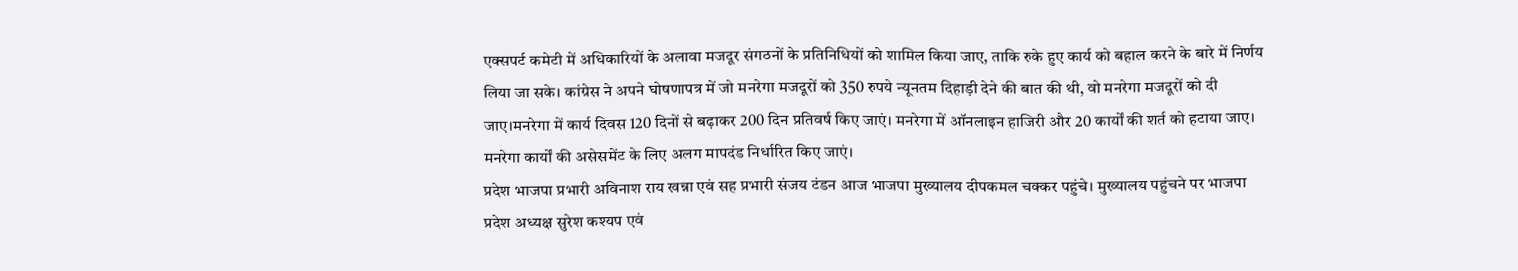एक्सपर्ट कमेटी में अधिकारियों के अलावा मजदूर संगठनों के प्रतिनिधियों को शामिल किया जाए, ताकि रुके हुए कार्य को बहाल करने के बारे में निर्णय लिया जा सके। कांग्रेस ने अपने घोषणापत्र में जो मनरेगा मजदूरों को 350 रुपये न्यूनतम दिहाड़ी देने की बात की थी, वो मनरेगा मजदूरों को दी जाए।मनरेगा में कार्य दिवस 120 दिनों से बढ़ाकर 200 दिन प्रतिवर्ष किए जाएं। मनरेगा में ऑनलाइन हाजिरी और 20 कार्यों की शर्त को हटाया जाए। मनरेगा कार्यों की असेसमेंट के लिए अलग मापदंड निर्धारित किए जाएं।
प्रदेश भाजपा प्रभारी अविनाश राय खन्ना एवं सह प्रभारी संजय टंडन आज भाजपा मुख्यालय दीपकमल चक्कर पहुंचे। मुख्यालय पहुंचने पर भाजपा प्रदेश अध्यक्ष सुरेश कश्यप एवं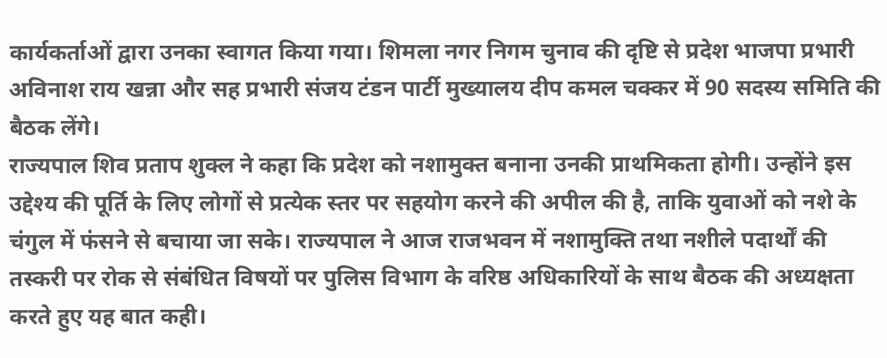कार्यकर्ताओं द्वारा उनका स्वागत किया गया। शिमला नगर निगम चुनाव की दृष्टि से प्रदेश भाजपा प्रभारी अविनाश राय खन्ना और सह प्रभारी संजय टंडन पार्टी मुख्यालय दीप कमल चक्कर में 90 सदस्य समिति की बैठक लेंगे।
राज्यपाल शिव प्रताप शुक्ल ने कहा कि प्रदेश को नशामुक्त बनाना उनकी प्राथमिकता होगी। उन्होंने इस उद्देश्य की पूर्ति के लिए लोगों से प्रत्येक स्तर पर सहयोग करने की अपील की है, ताकि युवाओं को नशे के चंगुल में फंसने से बचाया जा सके। राज्यपाल ने आज राजभवन में नशामुक्ति तथा नशीले पदार्थों की तस्करी पर रोक से संबंधित विषयों पर पुलिस विभाग के वरिष्ठ अधिकारियों के साथ बैठक की अध्यक्षता करते हुए यह बात कही।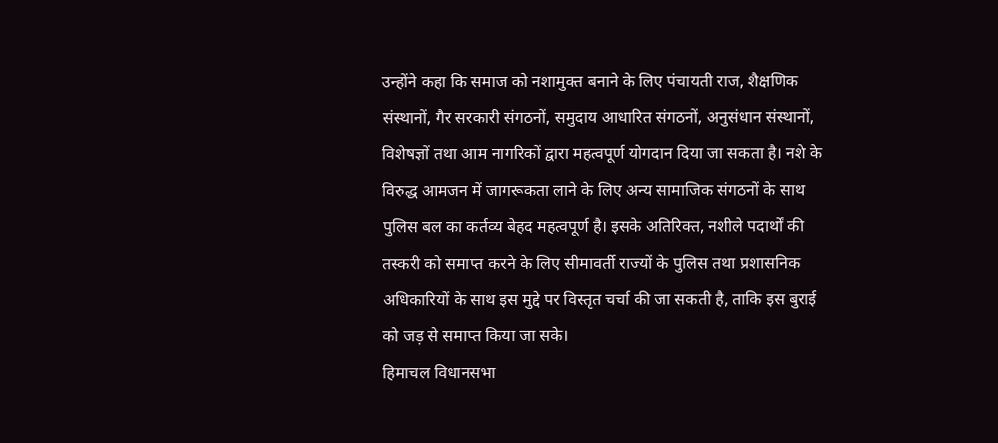उन्होंने कहा कि समाज को नशामुक्त बनाने के लिए पंचायती राज, शैक्षणिक संस्थानों, गैर सरकारी संगठनों, समुदाय आधारित संगठनों, अनुसंधान संस्थानों, विशेषज्ञों तथा आम नागरिकों द्वारा महत्वपूर्ण योगदान दिया जा सकता है। नशे के विरुद्ध आमजन में जागरूकता लाने के लिए अन्य सामाजिक संगठनों के साथ पुलिस बल का कर्तव्य बेहद महत्वपूर्ण है। इसके अतिरिक्त, नशीले पदार्थों की तस्करी को समाप्त करने के लिए सीमावर्ती राज्यों के पुलिस तथा प्रशासनिक अधिकारियों के साथ इस मुद्दे पर विस्तृत चर्चा की जा सकती है, ताकि इस बुराई को जड़ से समाप्त किया जा सके।
हिमाचल विधानसभा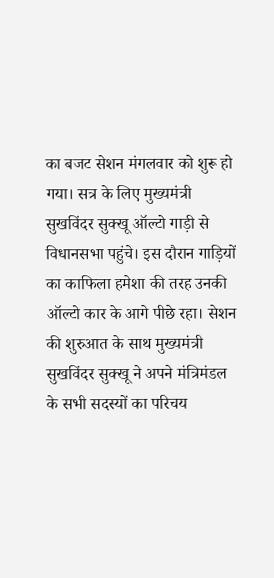का बजट सेशन मंगलवार को शुरू हो गया। सत्र के लिए मुख्यमंत्री सुखविंदर सुक्खू ऑल्टो गाड़ी से विधानसभा पहुंचे। इस दौरान गाड़ियों का काफिला हमेशा की तरह उनकी ऑल्टो कार के आगे पीछे रहा। सेशन की शुरुआत के साथ मुख्यमंत्री सुखविंदर सुक्खू ने अपने मंत्रिमंडल के सभी सदस्यों का परिचय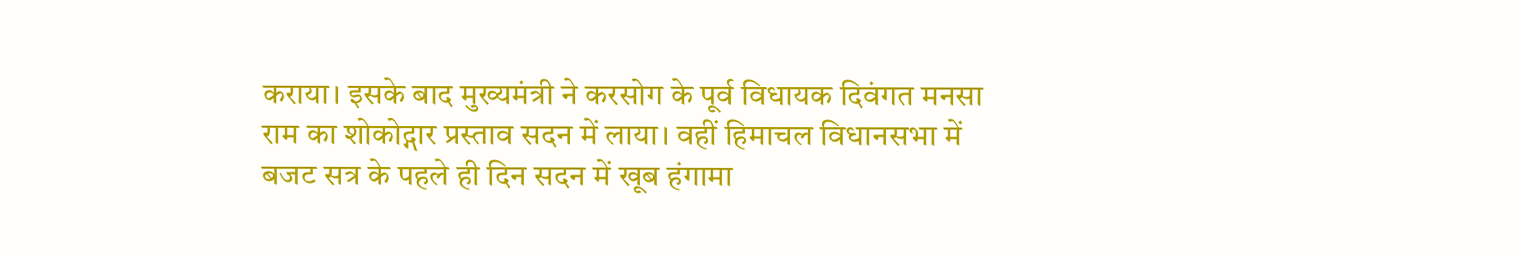कराया। इसके बाद मुख्यमंत्री ने करसोग के पूर्व विधायक दिवंगत मनसा राम का शोकोद्गार प्रस्ताव सदन में लाया। वहीं हिमाचल विधानसभा में बजट सत्र के पहले ही दिन सदन में खूब हंगामा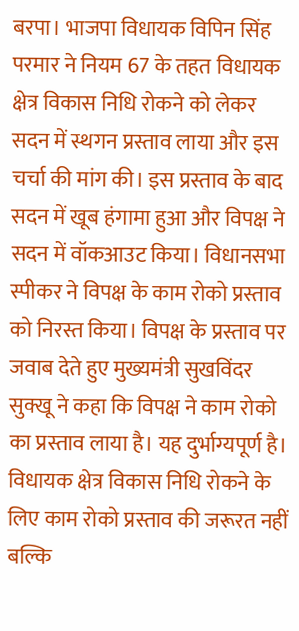बरपा। भाजपा विधायक विपिन सिंह परमार ने नियम 67 के तहत विधायक क्षेत्र विकास निधि रोकने को लेकर सदन में स्थगन प्रस्ताव लाया और इस चर्चा की मांग की। इस प्रस्ताव के बाद सदन में खूब हंगामा हुआ और विपक्ष ने सदन में वॉकआउट किया। विधानसभा स्पीकर ने विपक्ष के काम रोको प्रस्ताव को निरस्त किया। विपक्ष के प्रस्ताव पर जवाब देते हुए मुख्यमंत्री सुखविंदर सुक्खू ने कहा कि विपक्ष ने काम रोको का प्रस्ताव लाया है। यह दुर्भाग्यपूर्ण है। विधायक क्षेत्र विकास निधि रोकने के लिए काम रोको प्रस्ताव की जरूरत नहीं बल्कि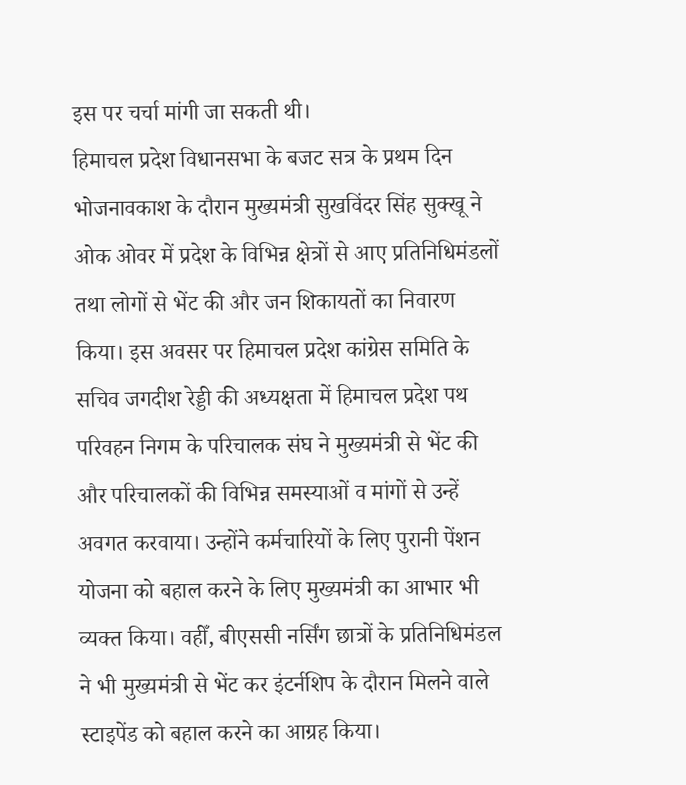इस पर चर्चा मांगी जा सकती थी।
हिमाचल प्रदेश विधानसभा के बजट सत्र के प्रथम दिन भोजनावकाश के दौरान मुख्यमंत्री सुखविंदर सिंह सुक्खू ने ओक ओवर में प्रदेश के विभिन्न क्षेत्रों से आए प्रतिनिधिमंडलों तथा लोगों से भेंट की और जन शिकायतों का निवारण किया। इस अवसर पर हिमाचल प्रदेश कांग्रेस समिति के सचिव जगदीश रेड्डी की अध्यक्षता में हिमाचल प्रदेश पथ परिवहन निगम के परिचालक संघ ने मुख्यमंत्री से भेंट की और परिचालकों की विभिन्न समस्याओं व मांगों से उन्हें अवगत करवाया। उन्होंने कर्मचारियों के लिए पुरानी पेंशन योजना को बहाल करने के लिए मुख्यमंत्री का आभार भी व्यक्त किया। वहीँ, बीएससी नर्सिंग छात्रों के प्रतिनिधिमंडल ने भी मुख्यमंत्री से भेंट कर इंटर्नशिप के दौरान मिलने वाले स्टाइपेंड को बहाल करने का आग्रह किया।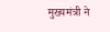मुख्यमंत्री ने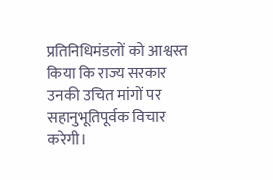प्रतिनिधिमंडलों को आश्वस्त किया कि राज्य सरकार उनकी उचित मांगों पर सहानुभूतिपूर्वक विचार करेगी।